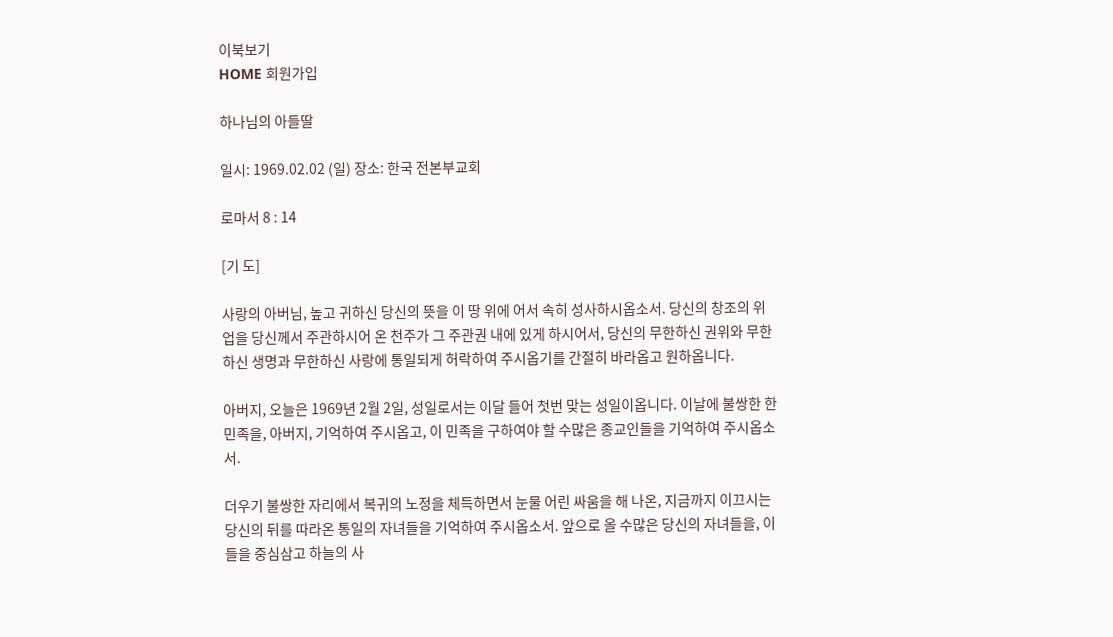이북보기
HOME 회원가입

하나님의 아들딸

일시: 1969.02.02 (일) 장소: 한국 전본부교회

로마서 8 : 14

[기 도]

사랑의 아버님, 높고 귀하신 당신의 뜻을 이 땅 위에 어서 속히 성사하시옵소서. 당신의 창조의 위업을 당신께서 주관하시어 온 천주가 그 주관권 내에 있게 하시어서, 당신의 무한하신 권위와 무한하신 생명과 무한하신 사랑에 통일되게 허락하여 주시옵기를 간절히 바라옵고 원하옵니다.

아버지, 오늘은 1969년 2월 2일, 성일로서는 이달 들어 첫번 맞는 성일이옵니다. 이날에 불쌍한 한민족을, 아버지, 기억하여 주시옵고, 이 민족을 구하여야 할 수많은 종교인들을 기억하여 주시옵소서.

더우기 불쌍한 자리에서 복귀의 노정을 체득하면서 눈물 어린 싸움을 해 나온, 지금까지 이끄시는 당신의 뒤를 따라온 통일의 자녀들을 기억하여 주시옵소서. 앞으로 올 수많은 당신의 자녀들을, 이들을 중심삼고 하늘의 사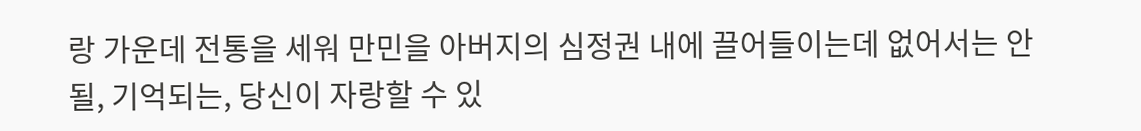랑 가운데 전통을 세워 만민을 아버지의 심정권 내에 끌어들이는데 없어서는 안 될, 기억되는, 당신이 자랑할 수 있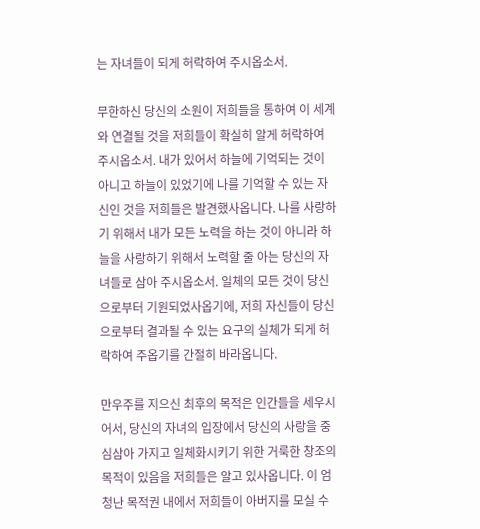는 자녀들이 되게 허락하여 주시옵소서.

무한하신 당신의 소원이 저희들을 통하여 이 세계와 연결될 것을 저희들이 확실히 알게 허락하여 주시옵소서. 내가 있어서 하늘에 기억되는 것이 아니고 하늘이 있었기에 나를 기억할 수 있는 자신인 것을 저희들은 발견했사옵니다. 나를 사랑하기 위해서 내가 모든 노력을 하는 것이 아니라 하늘을 사랑하기 위해서 노력할 줄 아는 당신의 자녀들로 삼아 주시옵소서. 일체의 모든 것이 당신으로부터 기원되었사옵기에, 저희 자신들이 당신으로부터 결과될 수 있는 요구의 실체가 되게 허락하여 주옵기를 간절히 바라옵니다.

만우주를 지으신 최후의 목적은 인간들을 세우시어서, 당신의 자녀의 입장에서 당신의 사랑을 중심삼아 가지고 일체화시키기 위한 거룩한 창조의 목적이 있음을 저희들은 알고 있사옵니다. 이 엄청난 목적권 내에서 저희들이 아버지를 모실 수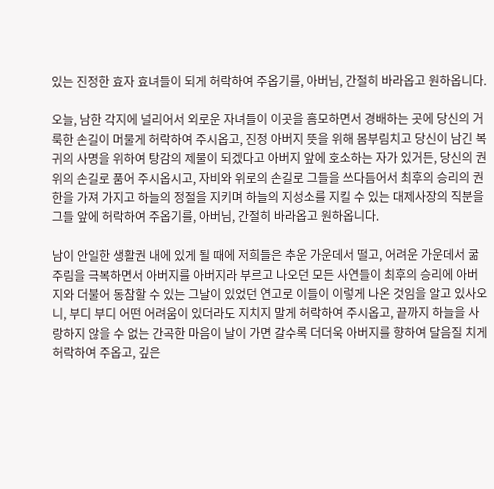있는 진정한 효자 효녀들이 되게 허락하여 주옵기를, 아버님, 간절히 바라옵고 원하옵니다.

오늘, 남한 각지에 널리어서 외로운 자녀들이 이곳을 흠모하면서 경배하는 곳에 당신의 거룩한 손길이 머물게 허락하여 주시옵고, 진정 아버지 뜻을 위해 몸부림치고 당신이 남긴 복귀의 사명을 위하여 탕감의 제물이 되겠다고 아버지 앞에 호소하는 자가 있거든, 당신의 권위의 손길로 품어 주시옵시고, 자비와 위로의 손길로 그들을 쓰다듬어서 최후의 승리의 권한을 가져 가지고 하늘의 정절을 지키며 하늘의 지성소를 지킬 수 있는 대제사장의 직분을 그들 앞에 허락하여 주옵기를, 아버님, 간절히 바라옵고 원하옵니다.

남이 안일한 생활권 내에 있게 될 때에 저희들은 추운 가운데서 떨고, 어려운 가운데서 굶주림을 극복하면서 아버지를 아버지라 부르고 나오던 모든 사연들이 최후의 승리에 아버지와 더불어 동참할 수 있는 그날이 있었던 연고로 이들이 이렇게 나온 것임을 알고 있사오니, 부디 부디 어떤 어려움이 있더라도 지치지 말게 허락하여 주시옵고, 끝까지 하늘을 사랑하지 않을 수 없는 간곡한 마음이 날이 가면 갈수록 더더욱 아버지를 향하여 달음질 치게 허락하여 주옵고, 깊은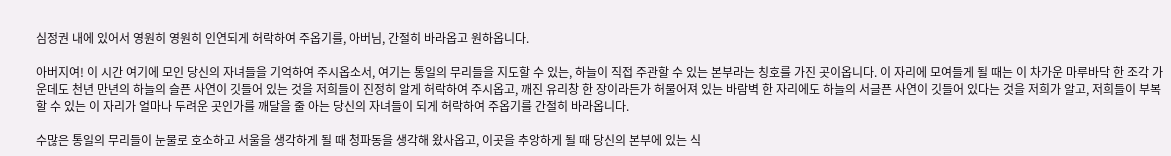심정권 내에 있어서 영원히 영원히 인연되게 허락하여 주옵기를, 아버님, 간절히 바라옵고 원하옵니다.

아버지여! 이 시간 여기에 모인 당신의 자녀들을 기억하여 주시옵소서, 여기는 통일의 무리들을 지도할 수 있는, 하늘이 직접 주관할 수 있는 본부라는 칭호를 가진 곳이옵니다. 이 자리에 모여들게 될 때는 이 차가운 마루바닥 한 조각 가운데도 천년 만년의 하늘의 슬픈 사연이 깃들어 있는 것을 저희들이 진정히 알게 허락하여 주시옵고, 깨진 유리창 한 장이라든가 허물어져 있는 바람벽 한 자리에도 하늘의 서글픈 사연이 깃들어 있다는 것을 저희가 알고, 저희들이 부복할 수 있는 이 자리가 얼마나 두려운 곳인가를 깨달을 줄 아는 당신의 자녀들이 되게 허락하여 주옵기를 간절히 바라옵니다.

수많은 통일의 무리들이 눈물로 호소하고 서울을 생각하게 될 때 청파동을 생각해 왔사옵고, 이곳을 추앙하게 될 때 당신의 본부에 있는 식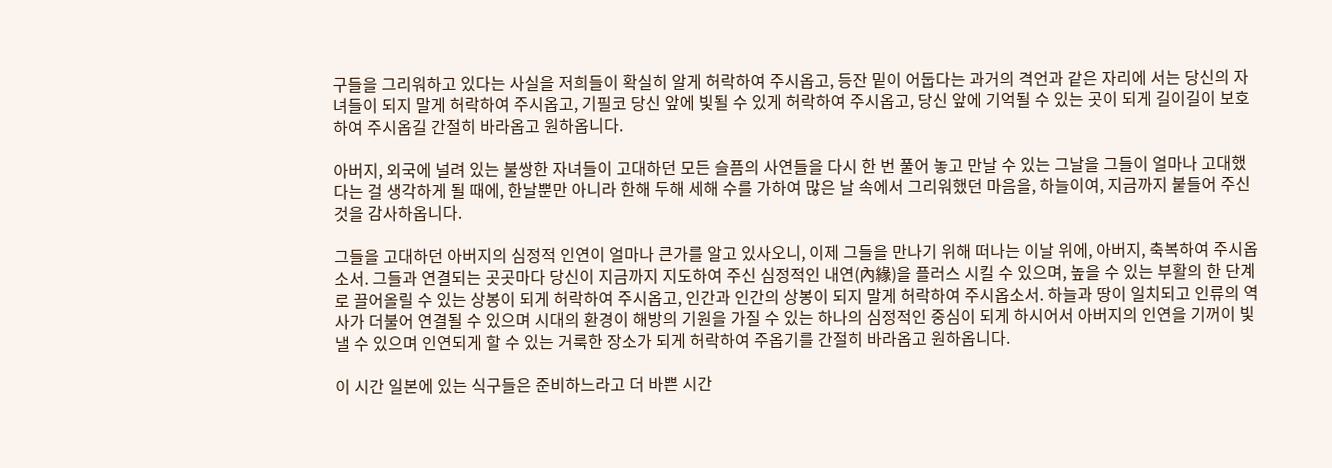구들을 그리워하고 있다는 사실을 저희들이 확실히 알게 허락하여 주시옵고, 등잔 밑이 어둡다는 과거의 격언과 같은 자리에 서는 당신의 자녀들이 되지 말게 허락하여 주시옵고, 기필코 당신 앞에 빛될 수 있게 허락하여 주시옵고, 당신 앞에 기억될 수 있는 곳이 되게 길이길이 보호하여 주시옵길 간절히 바라옵고 원하옵니다.

아버지, 외국에 널려 있는 불쌍한 자녀들이 고대하던 모든 슬픔의 사연들을 다시 한 번 풀어 놓고 만날 수 있는 그날을 그들이 얼마나 고대했다는 걸 생각하게 될 때에, 한날뿐만 아니라 한해 두해 세해 수를 가하여 많은 날 속에서 그리워했던 마음을, 하늘이여, 지금까지 붙들어 주신 것을 감사하옵니다.

그들을 고대하던 아버지의 심정적 인연이 얼마나 큰가를 알고 있사오니, 이제 그들을 만나기 위해 떠나는 이날 위에, 아버지, 축복하여 주시옵소서. 그들과 연결되는 곳곳마다 당신이 지금까지 지도하여 주신 심정적인 내연(內緣)을 플러스 시킬 수 있으며, 높을 수 있는 부활의 한 단계로 끌어올릴 수 있는 상봉이 되게 허락하여 주시옵고, 인간과 인간의 상봉이 되지 말게 허락하여 주시옵소서. 하늘과 땅이 일치되고 인류의 역사가 더불어 연결될 수 있으며 시대의 환경이 해방의 기원을 가질 수 있는 하나의 심정적인 중심이 되게 하시어서 아버지의 인연을 기꺼이 빛낼 수 있으며 인연되게 할 수 있는 거룩한 장소가 되게 허락하여 주옵기를 간절히 바라옵고 원하옵니다.

이 시간 일본에 있는 식구들은 준비하느라고 더 바쁜 시간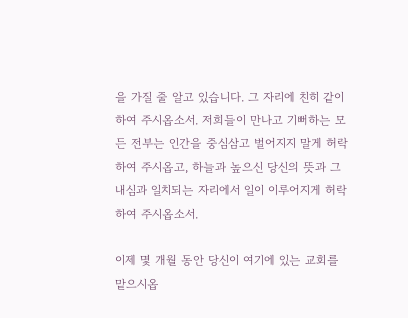을 가질 줄 알고 있습니다. 그 자리에 친히 같이하여 주시옵소서. 저희들이 만나고 기뻐하는 모든 전부는 인간을 중심삼고 벌어지지 말게 허락하여 주시옵고, 하늘과 높으신 당신의 뜻과 그 내심과 일치되는 자리에서 일이 이루어지게 허락하여 주시옵소서.

이제 몇 개월 동안 당신이 여기에 있는 교회를 맡으시옵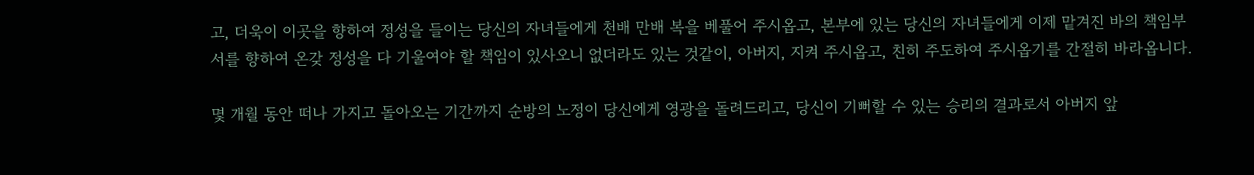고, 더욱이 이곳을 향하여 정성을 들이는 당신의 자녀들에게 천배 만배 복을 베풀어 주시옵고, 본부에 있는 당신의 자녀들에게 이제 맡겨진 바의 책임부서를 향하여 온갖 정성을 다 기울여야 할 책임이 있사오니 없더라도 있는 것같이, 아버지, 지켜 주시옵고, 친히 주도하여 주시옵기를 간절히 바라옵니다.

몇 개월 동안 떠나 가지고 돌아오는 기간까지 순방의 노정이 당신에게 영광을 돌려드리고, 당신이 기뻐할 수 있는 승리의 결과로서 아버지 앞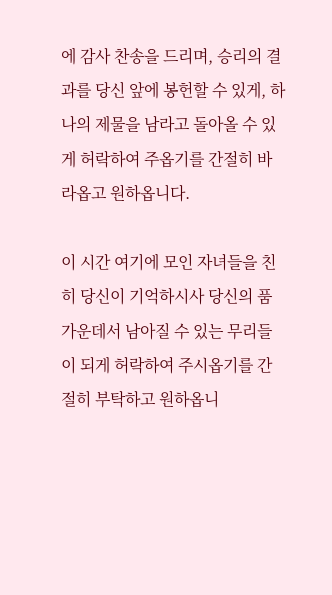에 감사 찬송을 드리며, 승리의 결과를 당신 앞에 봉헌할 수 있게, 하나의 제물을 남라고 돌아올 수 있게 허락하여 주옵기를 간절히 바라옵고 원하옵니다.

이 시간 여기에 모인 자녀들을 친히 당신이 기억하시사 당신의 품 가운데서 남아질 수 있는 무리들이 되게 허락하여 주시옵기를 간절히 부탁하고 원하옵니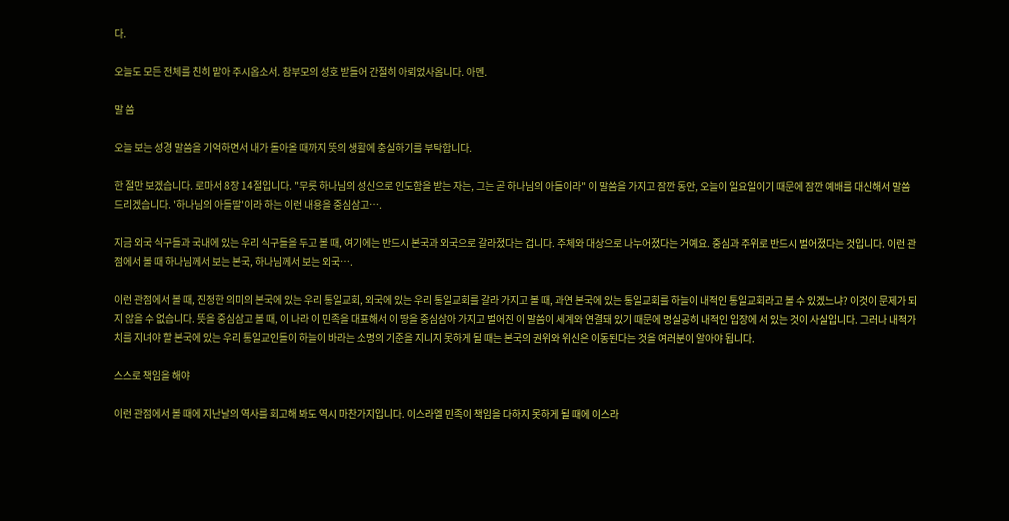다.

오늘도 모든 전체를 친히 맡아 주시옵소서. 참부모의 성호 받들어 간절히 아뢰었사옵니다. 아멘.

말 씀

오늘 보는 성경 말씀을 기억하면서 내가 돌아올 때까지 뜻의 생활에 충실하기를 부탁합니다.

한 절만 보겠습니다. 로마서 8장 14절입니다. "무릇 하나님의 성신으로 인도함을 받는 자는, 그는 곧 하나님의 아들이라" 이 말씀을 가지고 잠깐 동안, 오늘이 일요일이기 때문에 잠깐 예배를 대신해서 말씀드리겠습니다. '하나님의 아들딸'이라 하는 이런 내용을 중심삼고….

지금 외국 식구들과 국내에 있는 우리 식구들을 두고 볼 때, 여기에는 반드시 본국과 외국으로 갈라졌다는 겁니다. 주체와 대상으로 나누어졌다는 거예요. 중심과 주위로 반드시 벌어졌다는 것입니다. 이런 관점에서 볼 때 하나님께서 보는 본국, 하나님께서 보는 외국….

이런 관점에서 볼 때, 진정한 의미의 본국에 있는 우리 통일교회, 외국에 있는 우리 통일교회를 갈라 가지고 볼 때, 과연 본국에 있는 통일교회를 하늘이 내적인 통일교회라고 볼 수 있겠느냐? 이것이 문제가 되지 않을 수 없습니다. 뜻을 중심삼고 볼 때, 이 나라 이 민족을 대표해서 이 땅을 중심삼아 가지고 벌어진 이 말씀이 세계와 연결돼 있기 때문에 명실공히 내적인 입장에 서 있는 것이 사실입니다. 그러나 내적가치를 지녀야 할 본국에 있는 우리 통일교인들이 하늘이 바라는 소명의 기준을 지니지 못하게 될 때는 본국의 권위와 위신은 이동된다는 것을 여러분이 알아야 됩니다.

스스로 책임을 해야

이런 관점에서 볼 때에 지난날의 역사를 회고해 봐도 역시 마찬가지입니다. 이스라엘 민족이 책임을 다하지 못하게 될 때에 이스라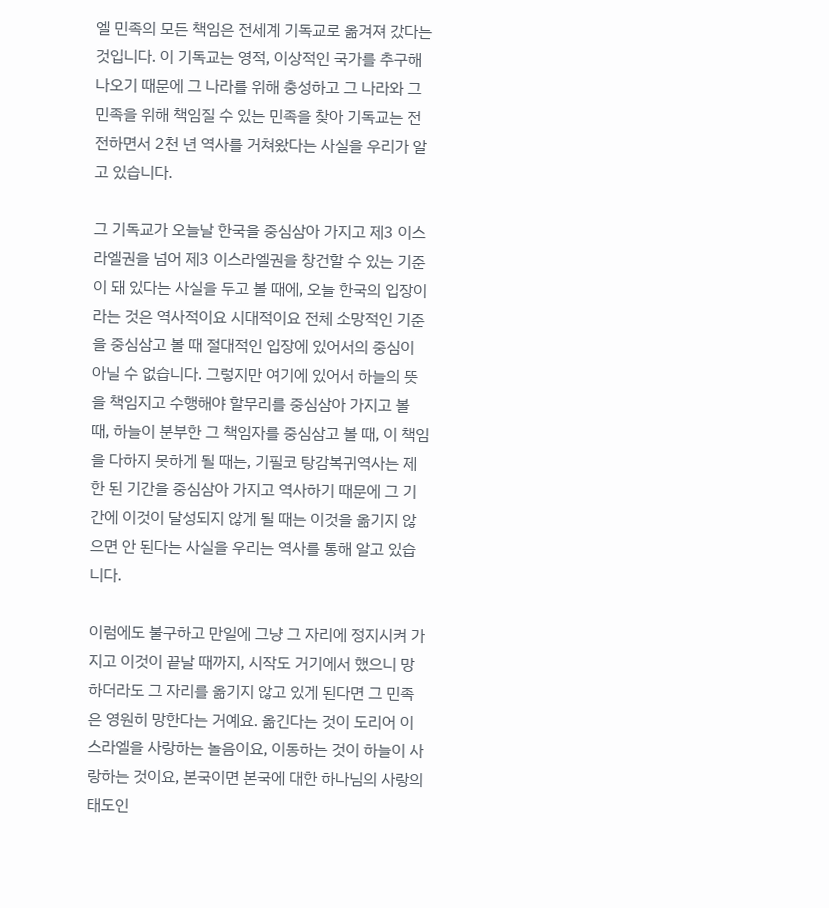엘 민족의 모든 책임은 전세계 기독교로 옮겨져 갔다는 것입니다. 이 기독교는 영적, 이상적인 국가를 추구해 나오기 때문에 그 나라를 위해 충성하고 그 나라와 그 민족을 위해 책임질 수 있는 민족을 찾아 기독교는 전전하면서 2천 년 역사를 거쳐왔다는 사실을 우리가 알고 있습니다.

그 기독교가 오늘날 한국을 중심삼아 가지고 제3 이스라엘권을 넘어 제3 이스라엘권을 창건할 수 있는 기준이 돼 있다는 사실을 두고 볼 때에, 오늘 한국의 입장이라는 것은 역사적이요 시대적이요 전체 소망적인 기준을 중심삼고 볼 때 절대적인 입장에 있어서의 중심이 아닐 수 없습니다. 그렇지만 여기에 있어서 하늘의 뜻을 책임지고 수행해야 할무리를 중심삼아 가지고 볼 때, 하늘이 분부한 그 책임자를 중심삼고 볼 때, 이 책임을 다하지 못하게 될 때는, 기필코 탕감복귀역사는 제한 된 기간을 중심삼아 가지고 역사하기 때문에 그 기간에 이것이 달성되지 않게 될 때는 이것을 옮기지 않으면 안 된다는 사실을 우리는 역사를 통해 알고 있습니다.

이럼에도 불구하고 만일에 그냥 그 자리에 정지시켜 가지고 이것이 끝날 때까지, 시작도 거기에서 했으니 망하더라도 그 자리를 옮기지 않고 있게 된다면 그 민족은 영원히 망한다는 거예요. 옮긴다는 것이 도리어 이스라엘을 사랑하는 놀음이요, 이동하는 것이 하늘이 사랑하는 것이요, 본국이면 본국에 대한 하나님의 사랑의 태도인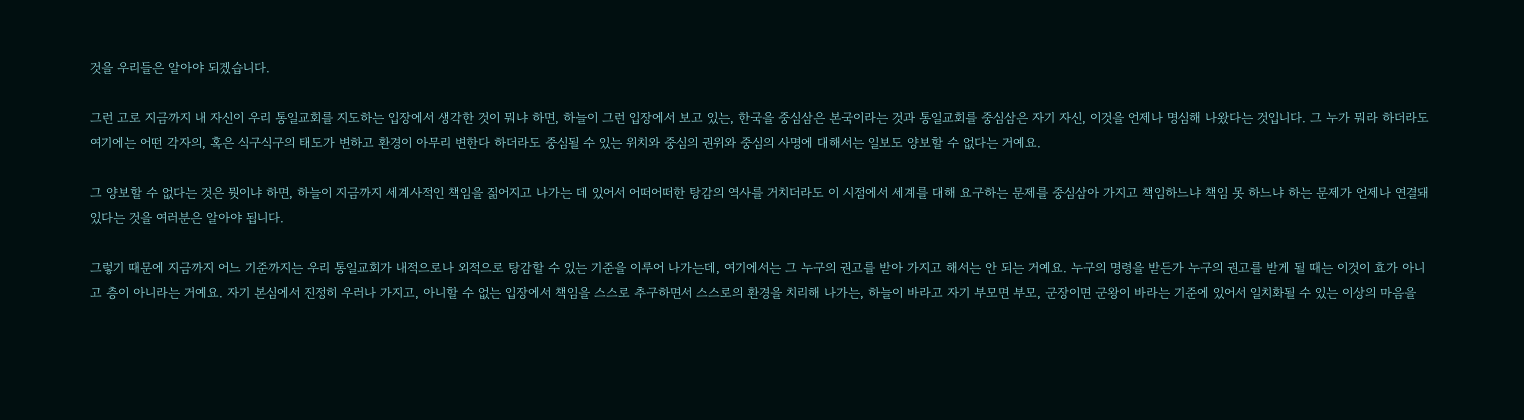것을 우리들은 알아야 되겠습니다.

그런 고로 지금까지 내 자신이 우리 통일교회를 지도하는 입장에서 생각한 것이 뭐냐 하면, 하늘이 그런 입장에서 보고 있는, 한국을 중심삼은 본국이라는 것과 통일교회를 중심삼은 자기 자신, 이것을 언제나 명심해 나왔다는 것입니다. 그 누가 뭐라 하더라도 여기에는 어떤 각자의, 혹은 식구식구의 태도가 변하고 환경이 아무리 변한다 하더라도 중심될 수 있는 위치와 중심의 권위와 중심의 사명에 대해서는 일보도 양보할 수 없다는 거예요.

그 양보할 수 없다는 것은 뭣이냐 하면, 하늘이 지금까지 세계사적인 책임을 짊어지고 나가는 데 있어서 어떠어떠한 탕감의 역사를 거치더라도 이 시점에서 세계를 대해 요구하는 문제를 중심삼아 가지고 책임하느냐 책임 못 하느냐 하는 문제가 언제나 연결돼 있다는 것을 여러분은 알아야 됩니다.

그렇기 때문에 지금까지 어느 기준까지는 우리 통일교회가 내적으로나 외적으로 탕감할 수 있는 기준을 이루어 나가는데, 여기에서는 그 누구의 권고를 받아 가지고 해서는 안 되는 거예요. 누구의 명령을 받든가 누구의 권고를 받게 될 때는 이것이 효가 아니고 층이 아니라는 거예요. 자기 본심에서 진정히 우러나 가지고, 아니할 수 없는 입장에서 책임을 스스로 추구하면서 스스로의 환경을 치리해 나가는, 하늘이 바라고 자기 부모면 부모, 군장이면 군왕이 바라는 기준에 있어서 일치화될 수 있는 이상의 마음을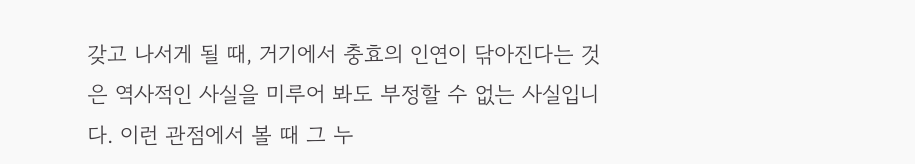갖고 나서게 될 때, 거기에서 충효의 인연이 닦아진다는 것은 역사적인 사실을 미루어 봐도 부정할 수 없는 사실입니다. 이런 관점에서 볼 때 그 누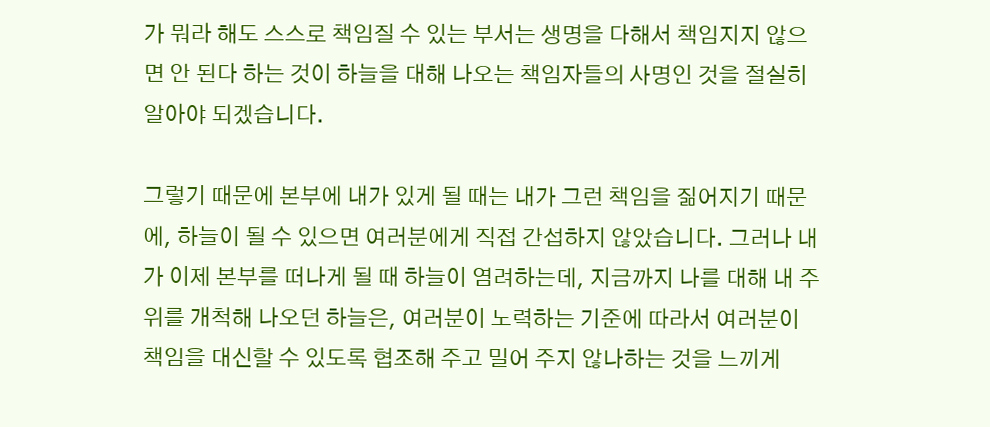가 뭐라 해도 스스로 책임질 수 있는 부서는 생명을 다해서 책임지지 않으면 안 된다 하는 것이 하늘을 대해 나오는 책임자들의 사명인 것을 절실히 알아야 되겠습니다.

그렇기 때문에 본부에 내가 있게 될 때는 내가 그런 책임을 짊어지기 때문에, 하늘이 될 수 있으면 여러분에게 직접 간섭하지 않았습니다. 그러나 내가 이제 본부를 떠나게 될 때 하늘이 염려하는데, 지금까지 나를 대해 내 주위를 개척해 나오던 하늘은, 여러분이 노력하는 기준에 따라서 여러분이 책임을 대신할 수 있도록 협조해 주고 밀어 주지 않나하는 것을 느끼게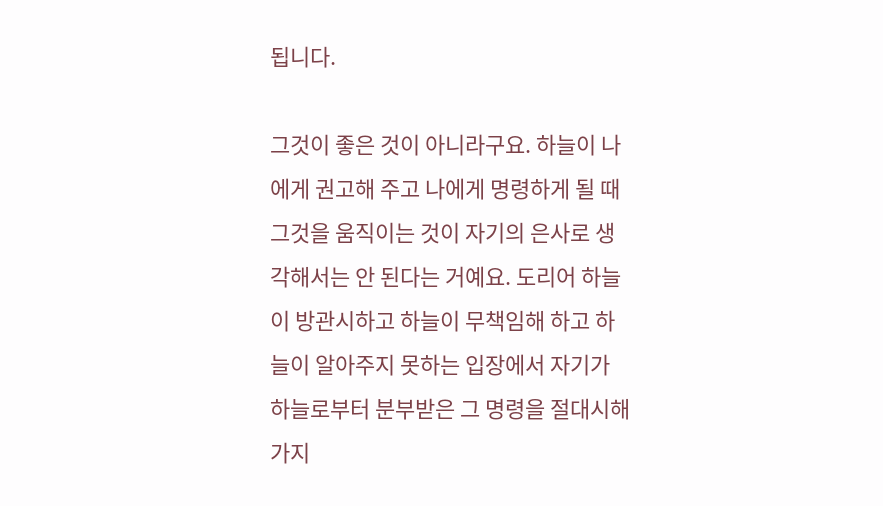됩니다.

그것이 좋은 것이 아니라구요. 하늘이 나에게 권고해 주고 나에게 명령하게 될 때 그것을 움직이는 것이 자기의 은사로 생각해서는 안 된다는 거예요. 도리어 하늘이 방관시하고 하늘이 무책임해 하고 하늘이 알아주지 못하는 입장에서 자기가 하늘로부터 분부받은 그 명령을 절대시해 가지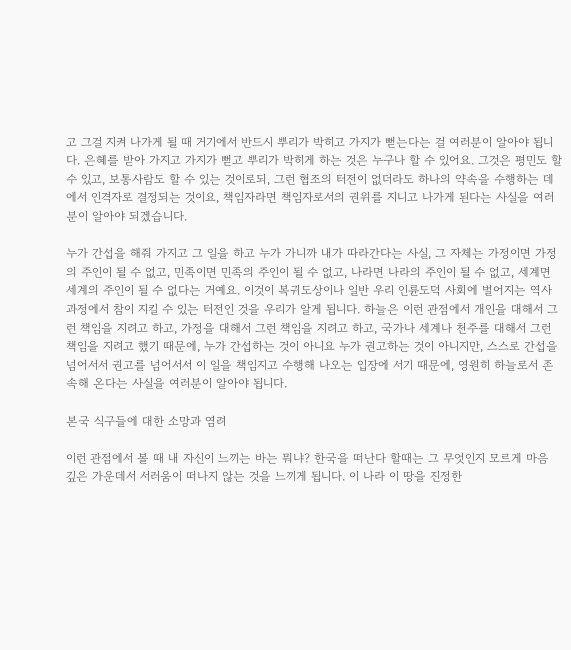고 그걸 지켜 나가게 될 때 거기에서 반드시 뿌리가 박히고 가지가 뻗는다는 걸 여러분이 알아야 됩니다. 은혜를 받아 가지고 가지가 뻗고 뿌리가 박히게 하는 것은 누구나 할 수 있어요. 그것은 평민도 할 수 있고, 보통사람도 할 수 있는 것이로되, 그런 협조의 터전이 없더라도 하나의 약속을 수행하는 데에서 인격자로 결정되는 것이요, 책임자라면 책임자로서의 권위를 지니고 나가게 된다는 사실을 여러분이 알아야 되겠습니다.

누가 간섭을 해줘 가지고 그 일을 하고 누가 가니까 내가 따라간다는 사실, 그 자체는 가정이면 가정의 주인이 될 수 없고, 민족이면 민족의 주인이 될 수 없고, 나라면 나라의 주인이 될 수 없고, 세계면 세계의 주인이 될 수 없다는 거예요. 이것이 복귀도상이나 일반 우리 인륜도덕 사회에 벌어지는 역사과정에서 참이 지킬 수 있는 터전인 것을 우리가 알게 됩니다. 하늘은 이런 관점에서 개인을 대해서 그런 책임을 지려고 하고, 가정을 대해서 그런 책임을 지려고 하고, 국가나 세계나 천주를 대해서 그런 책임을 지려고 했기 때문에, 누가 간섭하는 것이 아니요 누가 권고하는 것이 아니지만, 스스로 간섭을 넘어서서 권고를 넘어서서 이 일을 책임지고 수행해 나오는 입장에 서기 때문에, 영원히 하늘로서 존속해 온다는 사실을 여러분이 알아야 됩니다.

본국 식구들에 대한 소망과 염려

이런 관점에서 볼 때 내 자신이 느끼는 바는 뭐냐? 한국을 떠난다 할때는 그 무엇인지 모르게 마음 깊은 가운데서 서러움이 떠나지 않는 것을 느끼게 됩니다. 이 나라 이 땅을 진정한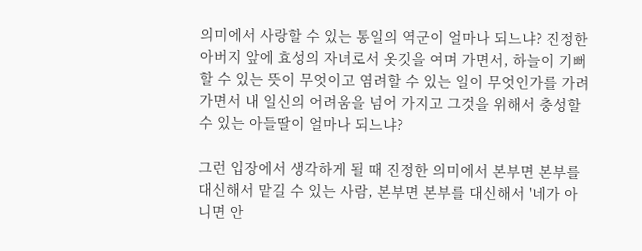의미에서 사랑할 수 있는 통일의 역군이 얼마나 되느냐? 진정한 아버지 앞에 효성의 자녀로서 옷깃을 여며 가면서, 하늘이 기뻐할 수 있는 뜻이 무엇이고 염려할 수 있는 일이 무엇인가를 가려 가면서 내 일신의 어려움을 넘어 가지고 그것을 위해서 충성할 수 있는 아들딸이 얼마나 되느냐?

그런 입장에서 생각하게 될 때 진정한 의미에서 본부면 본부를 대신해서 맡길 수 있는 사람, 본부면 본부를 대신해서 '네가 아니면 안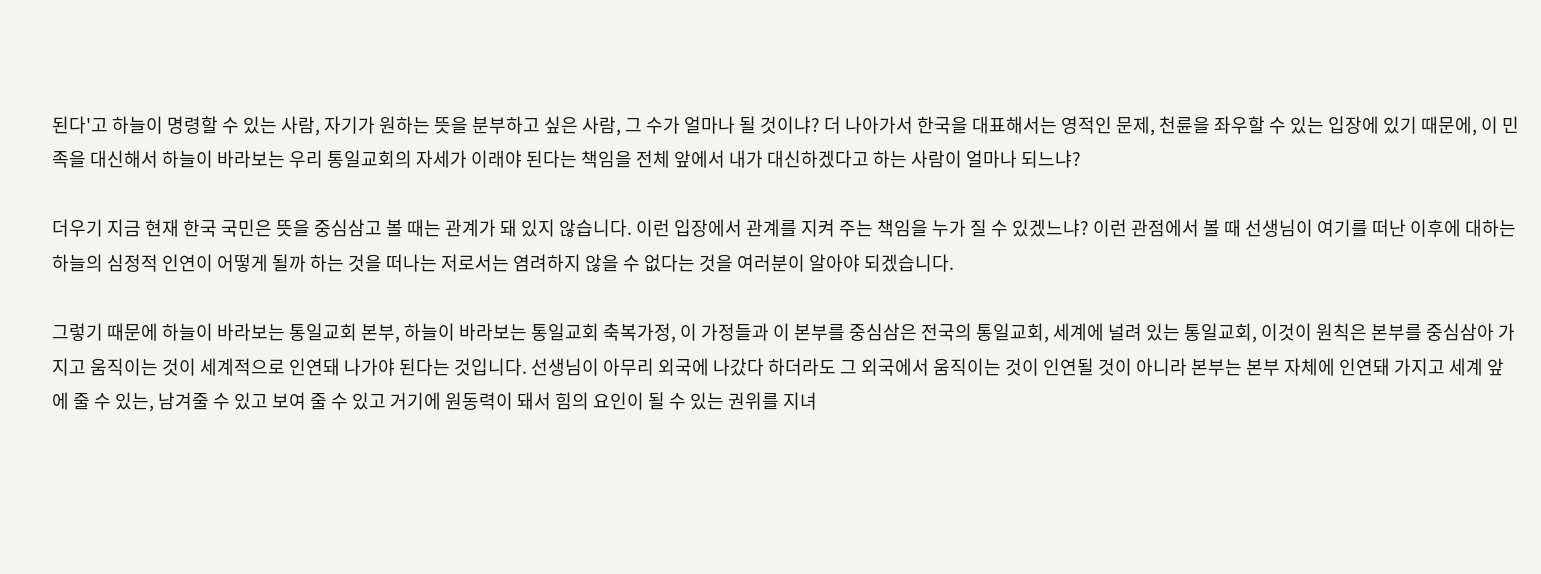된다'고 하늘이 명령할 수 있는 사람, 자기가 원하는 뜻을 분부하고 싶은 사람, 그 수가 얼마나 될 것이냐? 더 나아가서 한국을 대표해서는 영적인 문제, 천륜을 좌우할 수 있는 입장에 있기 때문에, 이 민족을 대신해서 하늘이 바라보는 우리 통일교회의 자세가 이래야 된다는 책임을 전체 앞에서 내가 대신하겠다고 하는 사람이 얼마나 되느냐?

더우기 지금 현재 한국 국민은 뜻을 중심삼고 볼 때는 관계가 돼 있지 않습니다. 이런 입장에서 관계를 지켜 주는 책임을 누가 질 수 있겠느냐? 이런 관점에서 볼 때 선생님이 여기를 떠난 이후에 대하는 하늘의 심정적 인연이 어떻게 될까 하는 것을 떠나는 저로서는 염려하지 않을 수 없다는 것을 여러분이 알아야 되겠습니다.

그렇기 때문에 하늘이 바라보는 통일교회 본부, 하늘이 바라보는 통일교회 축복가정, 이 가정들과 이 본부를 중심삼은 전국의 통일교회, 세계에 널려 있는 통일교회, 이것이 원칙은 본부를 중심삼아 가지고 움직이는 것이 세계적으로 인연돼 나가야 된다는 것입니다. 선생님이 아무리 외국에 나갔다 하더라도 그 외국에서 움직이는 것이 인연될 것이 아니라 본부는 본부 자체에 인연돼 가지고 세계 앞에 줄 수 있는, 남겨줄 수 있고 보여 줄 수 있고 거기에 원동력이 돼서 힘의 요인이 될 수 있는 권위를 지녀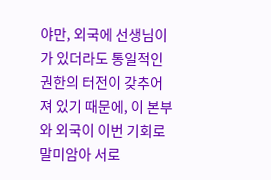야만, 외국에 선생님이 가 있더라도 통일적인 권한의 터전이 갖추어져 있기 때문에, 이 본부와 외국이 이번 기회로 말미암아 서로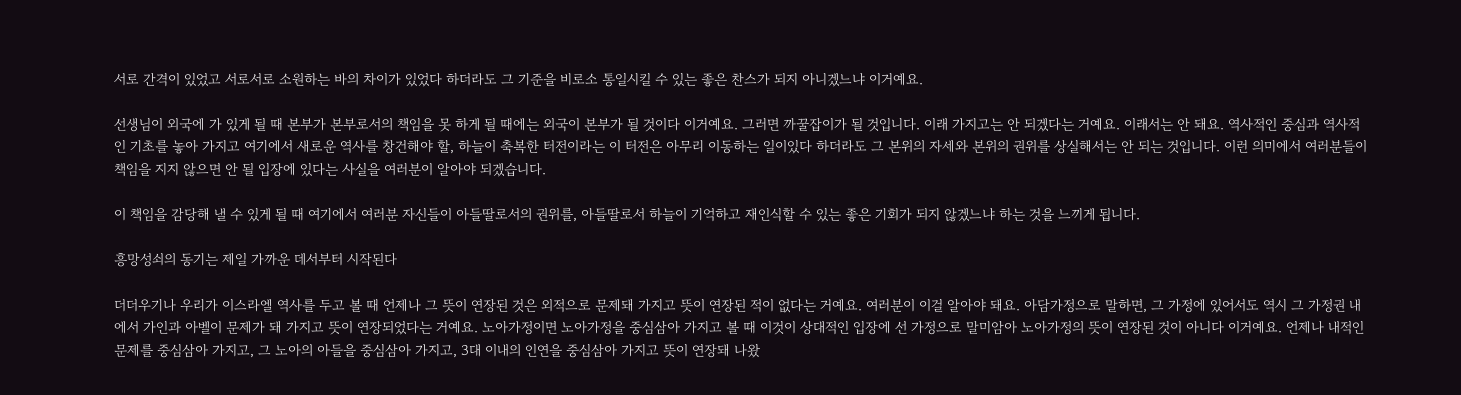서로 간격이 있었고 서로서로 소원하는 바의 차이가 있었다 하더라도 그 기준을 비로소 통일시킬 수 있는 좋은 찬스가 되지 아니겠느냐 이거예요.

선생님이 외국에 가 있게 될 때 본부가 본부로서의 책임을 못 하게 될 때에는 외국이 본부가 될 것이다 이거예요. 그러면 까꿀잡이가 될 것입니다. 이래 가지고는 안 되겠다는 거예요. 이래서는 안 돼요. 역사적인 중심과 역사적인 기초를 놓아 가지고 여기에서 새로운 역사를 창건해야 할, 하늘이 축복한 터전이라는 이 터전은 아무리 이동하는 일이있다 하더라도 그 본위의 자세와 본위의 권위를 상실해서는 안 되는 것입니다. 이런 의미에서 여러분들이 책임을 지지 않으면 안 될 입장에 있다는 사실을 여러분이 알아야 되겠습니다.

이 책임을 감당해 낼 수 있게 될 때 여기에서 여러분 자신들이 아들딸로서의 권위를, 아들딸로서 하늘이 기억하고 재인식할 수 있는 좋은 기회가 되지 않겠느냐 하는 것을 느끼게 됩니다.

흥망성쇠의 동기는 제일 가까운 데서부터 시작된다

더더우기나 우리가 이스라엘 역사를 두고 볼 때 언제나 그 뜻이 연장된 것은 외적으로 문제돼 가지고 뜻이 연장된 적이 없다는 거예요. 여러분이 이걸 알아야 돼요. 아담가정으로 말하면, 그 가정에 있어서도 역시 그 가정권 내에서 가인과 아벨이 문제가 돼 가지고 뜻이 연장되었다는 거예요. 노아가정이면 노아가정을 중심삼아 가지고 볼 때 이것이 상대적인 입장에 선 가정으로 말미암아 노아가정의 뜻이 연장된 것이 아니다 이거예요. 언제나 내적인 문제를 중심삼아 가지고, 그 노아의 아들을 중심삼아 가지고, 3대 이내의 인연을 중심삼아 가지고 뜻이 연장돼 나왔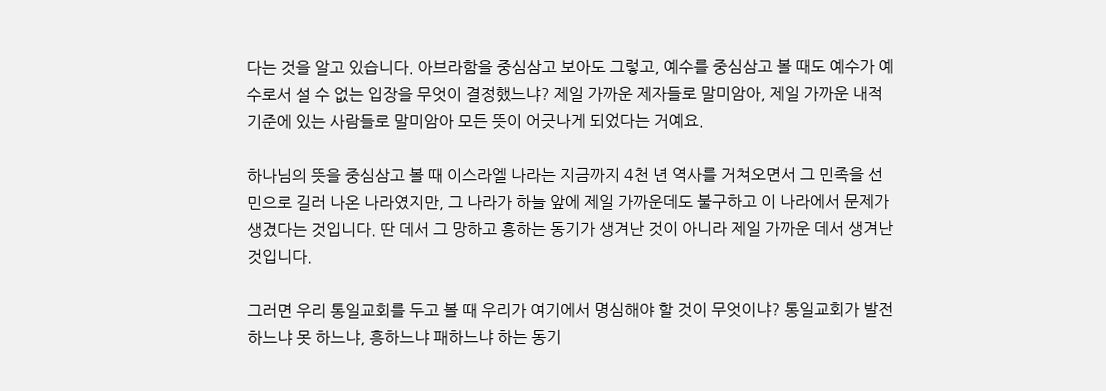다는 것을 알고 있습니다. 아브라함을 중심삼고 보아도 그렇고, 예수를 중심삼고 볼 때도 예수가 예수로서 설 수 없는 입장을 무엇이 결정했느냐? 제일 가까운 제자들로 말미암아, 제일 가까운 내적 기준에 있는 사람들로 말미암아 모든 뜻이 어긋나게 되었다는 거예요.

하나님의 뜻을 중심삼고 볼 때 이스라엘 나라는 지금까지 4천 년 역사를 거쳐오면서 그 민족을 선민으로 길러 나온 나라였지만, 그 나라가 하늘 앞에 제일 가까운데도 불구하고 이 나라에서 문제가 생겼다는 것입니다. 딴 데서 그 망하고 흥하는 동기가 생겨난 것이 아니라 제일 가까운 데서 생겨난 것입니다.

그러면 우리 통일교회를 두고 볼 때 우리가 여기에서 명심해야 할 것이 무엇이냐? 통일교회가 발전하느냐 못 하느냐, 흥하느냐 패하느냐 하는 동기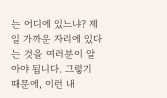는 어디에 있느냐? 제일 가까운 자리에 있다는 것을 여러분이 알아야 됩니다. 그렇기 때문에, 이런 내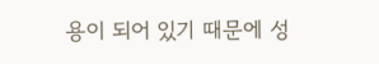용이 되어 있기 때문에 성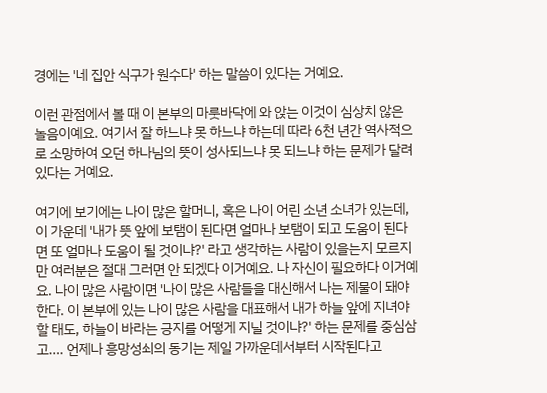경에는 '네 집안 식구가 원수다' 하는 말씀이 있다는 거예요.

이런 관점에서 볼 때 이 본부의 마룻바닥에 와 앉는 이것이 심상치 않은 놀음이예요. 여기서 잘 하느냐 못 하느냐 하는데 따라 6천 년간 역사적으로 소망하여 오던 하나님의 뜻이 성사되느냐 못 되느냐 하는 문제가 달려 있다는 거예요.

여기에 보기에는 나이 많은 할머니, 혹은 나이 어린 소년 소녀가 있는데, 이 가운데 '내가 뜻 앞에 보탬이 된다면 얼마나 보탬이 되고 도움이 된다면 또 얼마나 도움이 될 것이냐?' 라고 생각하는 사람이 있을는지 모르지만 여러분은 절대 그러면 안 되겠다 이거예요. 나 자신이 필요하다 이거예요. 나이 많은 사람이면 '나이 많은 사람들을 대신해서 나는 제물이 돼야 한다. 이 본부에 있는 나이 많은 사람을 대표해서 내가 하늘 앞에 지녀야 할 태도, 하늘이 바라는 긍지를 어떻게 지닐 것이냐?' 하는 문제를 중심삼고…. 언제나 흥망성쇠의 동기는 제일 가까운데서부터 시작된다고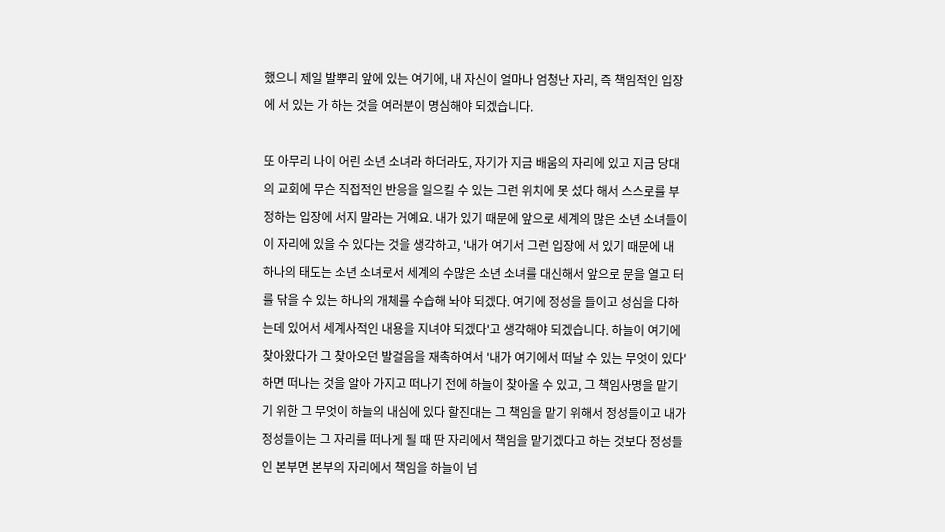했으니 제일 발뿌리 앞에 있는 여기에, 내 자신이 얼마나 엄청난 자리, 즉 책임적인 입장에 서 있는 가 하는 것을 여러분이 명심해야 되겠습니다.

또 아무리 나이 어린 소년 소녀라 하더라도, 자기가 지금 배움의 자리에 있고 지금 당대의 교회에 무슨 직접적인 반응을 일으킬 수 있는 그런 위치에 못 섰다 해서 스스로를 부정하는 입장에 서지 말라는 거예요. 내가 있기 때문에 앞으로 세계의 많은 소년 소녀들이 이 자리에 있을 수 있다는 것을 생각하고, '내가 여기서 그런 입장에 서 있기 때문에 내 하나의 태도는 소년 소녀로서 세계의 수많은 소년 소녀를 대신해서 앞으로 문을 열고 터를 닦을 수 있는 하나의 개체를 수습해 놔야 되겠다. 여기에 정성을 들이고 성심을 다하는데 있어서 세계사적인 내용을 지녀야 되겠다'고 생각해야 되겠습니다. 하늘이 여기에 찾아왔다가 그 찾아오던 발걸음을 재촉하여서 '내가 여기에서 떠날 수 있는 무엇이 있다' 하면 떠나는 것을 알아 가지고 떠나기 전에 하늘이 찾아올 수 있고, 그 책임사명을 맡기기 위한 그 무엇이 하늘의 내심에 있다 할진대는 그 책임을 맡기 위해서 정성들이고 내가 정성들이는 그 자리를 떠나게 될 때 딴 자리에서 책임을 맡기겠다고 하는 것보다 정성들인 본부면 본부의 자리에서 책임을 하늘이 넘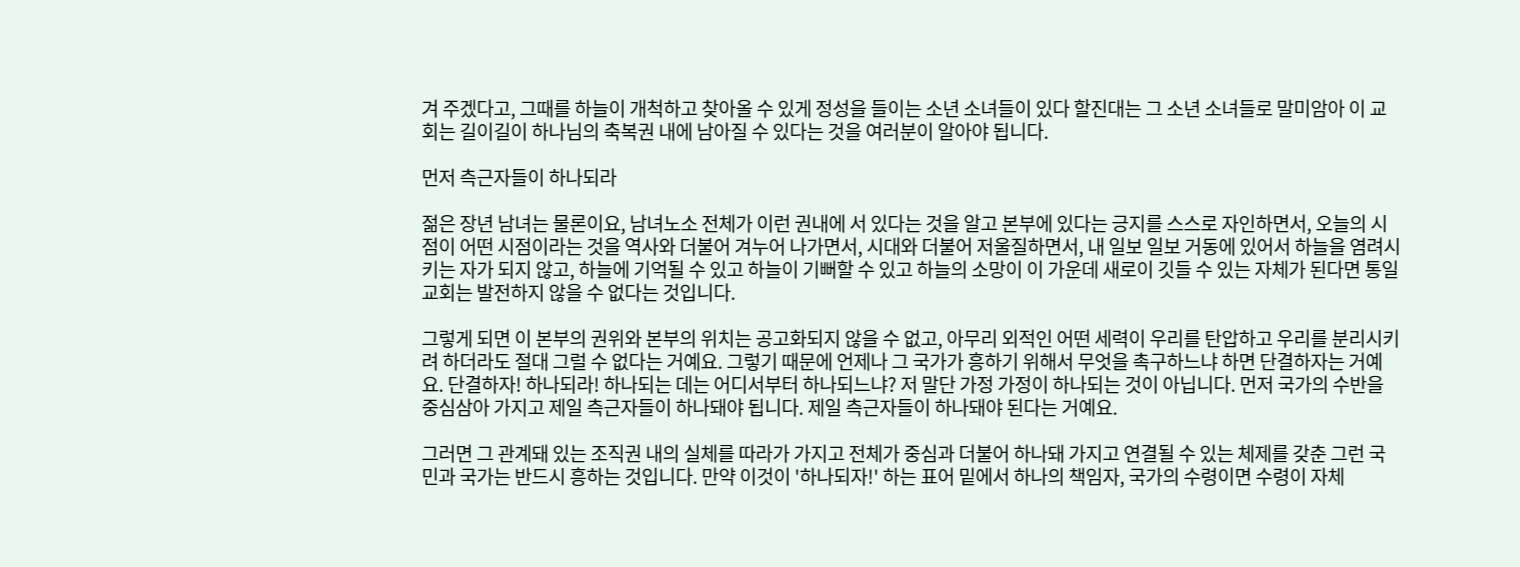겨 주겠다고, 그때를 하늘이 개척하고 찾아올 수 있게 정성을 들이는 소년 소녀들이 있다 할진대는 그 소년 소녀들로 말미암아 이 교회는 길이길이 하나님의 축복권 내에 남아질 수 있다는 것을 여러분이 알아야 됩니다.

먼저 측근자들이 하나되라

젊은 장년 남녀는 물론이요, 남녀노소 전체가 이런 권내에 서 있다는 것을 알고 본부에 있다는 긍지를 스스로 자인하면서, 오늘의 시점이 어떤 시점이라는 것을 역사와 더불어 겨누어 나가면서, 시대와 더불어 저울질하면서, 내 일보 일보 거동에 있어서 하늘을 염려시키는 자가 되지 않고, 하늘에 기억될 수 있고 하늘이 기뻐할 수 있고 하늘의 소망이 이 가운데 새로이 깃들 수 있는 자체가 된다면 통일교회는 발전하지 않을 수 없다는 것입니다.

그렇게 되면 이 본부의 권위와 본부의 위치는 공고화되지 않을 수 없고, 아무리 외적인 어떤 세력이 우리를 탄압하고 우리를 분리시키려 하더라도 절대 그럴 수 없다는 거예요. 그렇기 때문에 언제나 그 국가가 흥하기 위해서 무엇을 촉구하느냐 하면 단결하자는 거예요. 단결하자! 하나되라! 하나되는 데는 어디서부터 하나되느냐? 저 말단 가정 가정이 하나되는 것이 아닙니다. 먼저 국가의 수반을 중심삼아 가지고 제일 측근자들이 하나돼야 됩니다. 제일 측근자들이 하나돼야 된다는 거예요.

그러면 그 관계돼 있는 조직권 내의 실체를 따라가 가지고 전체가 중심과 더불어 하나돼 가지고 연결될 수 있는 체제를 갖춘 그런 국민과 국가는 반드시 흥하는 것입니다. 만약 이것이 '하나되자!' 하는 표어 밑에서 하나의 책임자, 국가의 수령이면 수령이 자체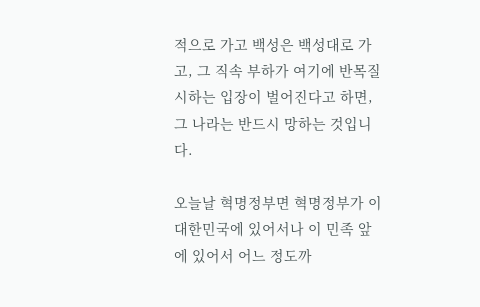적으로 가고 백성은 백성대로 가고, 그 직속 부하가 여기에 반목질시하는 입장이 벌어진다고 하면, 그 나라는 반드시 망하는 것입니다.

오늘날 혁명정부면 혁명정부가 이 대한민국에 있어서나 이 민족 앞에 있어서 어느 정도까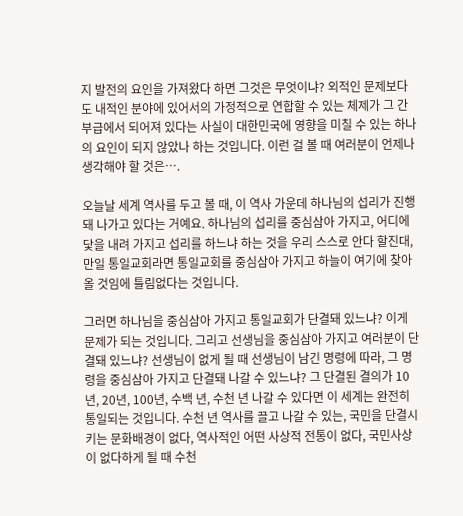지 발전의 요인을 가져왔다 하면 그것은 무엇이냐? 외적인 문제보다도 내적인 분야에 있어서의 가정적으로 연합할 수 있는 체제가 그 간부급에서 되어져 있다는 사실이 대한민국에 영향을 미칠 수 있는 하나의 요인이 되지 않았나 하는 것입니다. 이런 걸 볼 때 여러분이 언제나 생각해야 할 것은….

오늘날 세계 역사를 두고 볼 때, 이 역사 가운데 하나님의 섭리가 진행돼 나가고 있다는 거예요. 하나님의 섭리를 중심삼아 가지고, 어디에 닻을 내려 가지고 섭리를 하느냐 하는 것을 우리 스스로 안다 할진대, 만일 통일교회라면 통일교회를 중심삼아 가지고 하늘이 여기에 찾아올 것임에 틀림없다는 것입니다.

그러면 하나님을 중심삼아 가지고 통일교회가 단결돼 있느냐? 이게 문제가 되는 것입니다. 그리고 선생님을 중심삼아 가지고 여러분이 단결돼 있느냐? 선생님이 없게 될 때 선생님이 남긴 명령에 따라, 그 명령을 중심삼아 가지고 단결돼 나갈 수 있느냐? 그 단결된 결의가 10년, 20년, 100년, 수백 년, 수천 년 나갈 수 있다면 이 세계는 완전히 통일되는 것입니다. 수천 년 역사를 끌고 나갈 수 있는, 국민을 단결시키는 문화배경이 없다, 역사적인 어떤 사상적 전통이 없다, 국민사상이 없다하게 될 때 수천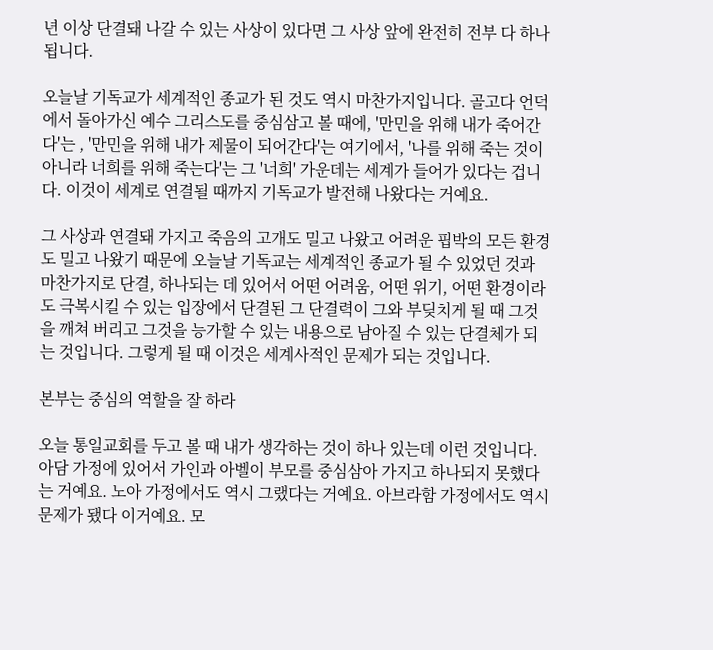년 이상 단결돼 나갈 수 있는 사상이 있다면 그 사상 앞에 완전히 전부 다 하나됩니다.

오늘날 기독교가 세계적인 종교가 된 것도 역시 마찬가지입니다. 골고다 언덕에서 돌아가신 예수 그리스도를 중심삼고 볼 때에, '만민을 위해 내가 죽어간다'는 , '만민을 위해 내가 제물이 되어간다'는 여기에서, '나를 위해 죽는 것이 아니라 너희를 위해 죽는다'는 그 '너희' 가운데는 세계가 들어가 있다는 겁니다. 이것이 세계로 연결될 때까지 기독교가 발전해 나왔다는 거예요.

그 사상과 연결돼 가지고 죽음의 고개도 밀고 나왔고 어려운 핍박의 모든 환경도 밀고 나왔기 때문에 오늘날 기독교는 세계적인 종교가 될 수 있었던 것과 마찬가지로 단결, 하나되는 데 있어서 어떤 어려움, 어떤 위기, 어떤 환경이라도 극복시킬 수 있는 입장에서 단결된 그 단결력이 그와 부딪치게 될 때 그것을 깨쳐 버리고 그것을 능가할 수 있는 내용으로 남아질 수 있는 단결체가 되는 것입니다. 그렇게 될 때 이것은 세계사적인 문제가 되는 것입니다.

본부는 중심의 역할을 잘 하라

오늘 통일교회를 두고 볼 때 내가 생각하는 것이 하나 있는데 이런 것입니다. 아담 가정에 있어서 가인과 아벨이 부모를 중심삼아 가지고 하나되지 못했다는 거예요. 노아 가정에서도 역시 그랬다는 거예요. 아브라함 가정에서도 역시 문제가 됐다 이거예요. 모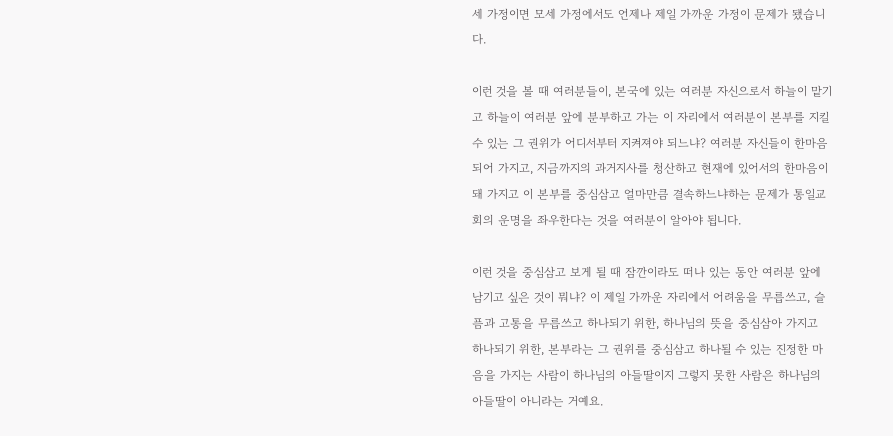세 가정이면 모세 가정에서도 언제나 제일 가까운 가정이 문제가 됐습니다.

이런 것을 볼 때 여러분들이, 본국에 있는 여러분 자신으로서 하늘이 맡기고 하늘이 여러분 앞에 분부하고 가는 이 자리에서 여러분이 본부를 지킬 수 있는 그 권위가 어디서부터 지켜져야 되느냐? 여러분 자신들이 한마음 되어 가지고, 지금까지의 과거지사를 청산하고 현재에 있어서의 한마음이 돼 가지고 이 본부를 중심삼고 얼마만큼 결속하느냐하는 문제가 통일교회의 운명을 좌우한다는 것을 여러분이 알아야 됩니다.

이런 것을 중심삼고 보게 될 때 잠깐이라도 떠나 있는 동안 여러분 앞에 남기고 싶은 것이 뭐냐? 이 제일 가까운 자리에서 어려움을 무릅쓰고, 슬픔과 고통을 무릅쓰고 하나되기 위한, 하나님의 뜻을 중심삼아 가지고 하나되기 위한, 본부라는 그 권위를 중심삼고 하나될 수 있는 진정한 마음을 가지는 사람이 하나님의 아들딸이지 그렇지 못한 사람은 하나님의 아들딸이 아니라는 거예요.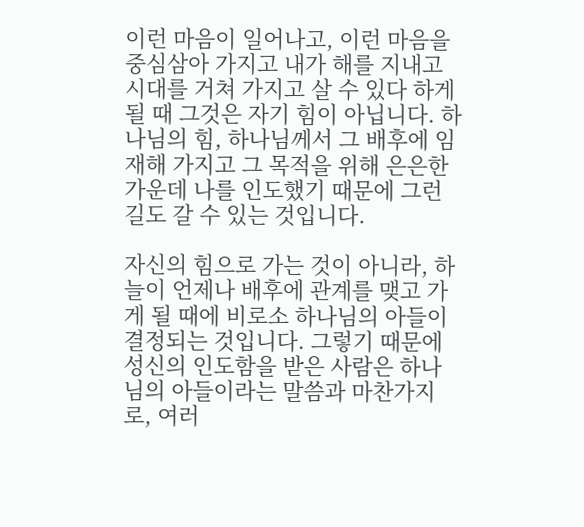이런 마음이 일어나고, 이런 마음을 중심삼아 가지고 내가 해를 지내고 시대를 거쳐 가지고 살 수 있다 하게 될 때 그것은 자기 힘이 아닙니다. 하나님의 힘, 하나님께서 그 배후에 임재해 가지고 그 목적을 위해 은은한 가운데 나를 인도했기 때문에 그런 길도 갈 수 있는 것입니다.

자신의 힘으로 가는 것이 아니라, 하늘이 언제나 배후에 관계를 맺고 가게 될 때에 비로소 하나님의 아들이 결정되는 것입니다. 그렇기 때문에 성신의 인도함을 받은 사람은 하나님의 아들이라는 말씀과 마찬가지로, 여러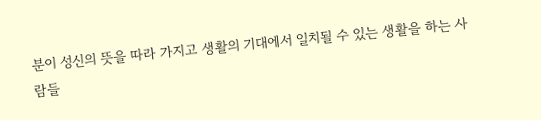분이 성신의 뜻을 따라 가지고 생활의 기대에서 일치될 수 있는 생활을 하는 사람들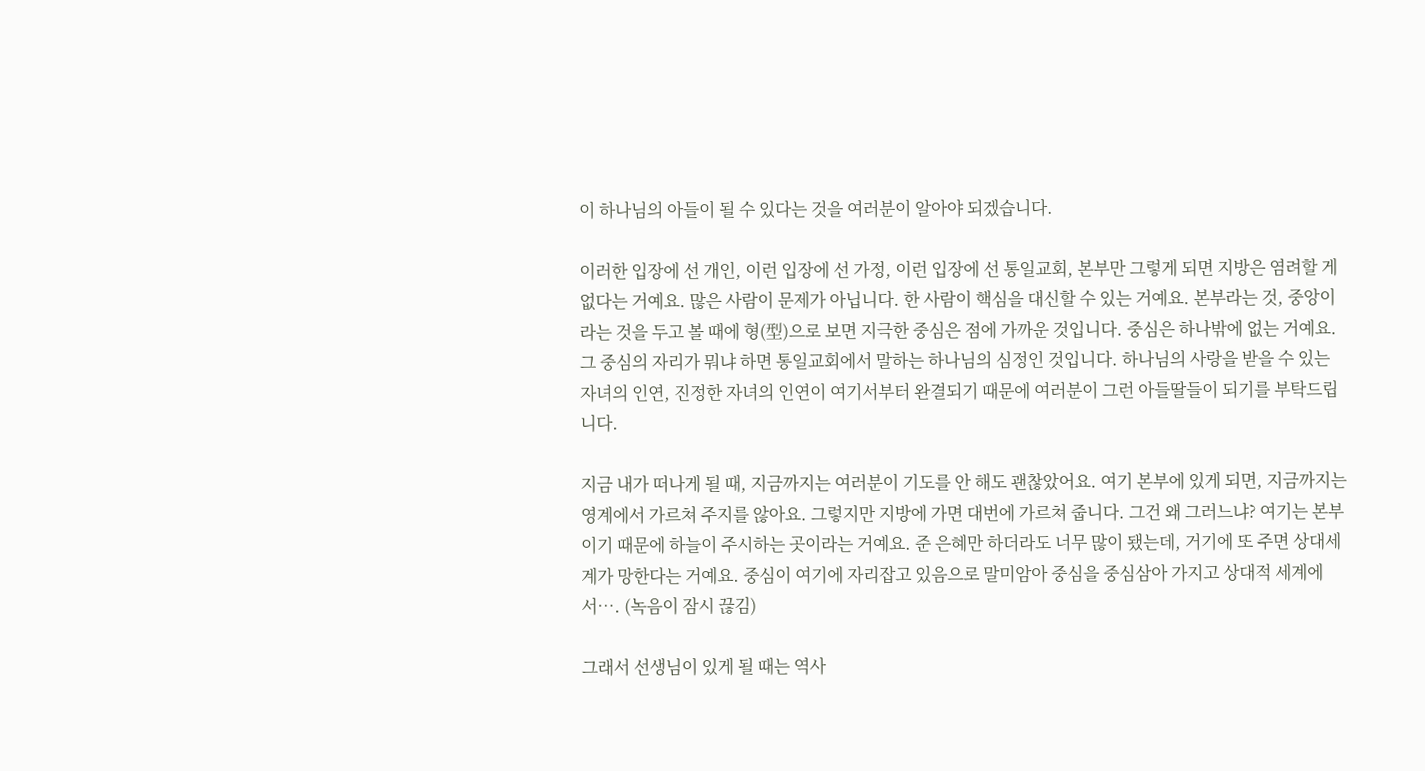이 하나님의 아들이 될 수 있다는 것을 여러분이 알아야 되겠습니다.

이러한 입장에 선 개인, 이런 입장에 선 가정, 이런 입장에 선 통일교회, 본부만 그렇게 되면 지방은 염려할 게 없다는 거예요. 많은 사람이 문제가 아닙니다. 한 사람이 핵심을 대신할 수 있는 거예요. 본부라는 것, 중앙이라는 것을 두고 볼 때에 형(型)으로 보면 지극한 중심은 점에 가까운 것입니다. 중심은 하나밖에 없는 거예요. 그 중심의 자리가 뭐냐 하면 통일교회에서 말하는 하나님의 심정인 것입니다. 하나님의 사랑을 받을 수 있는 자녀의 인연, 진정한 자녀의 인연이 여기서부터 완결되기 때문에 여러분이 그런 아들딸들이 되기를 부탁드립니다.

지금 내가 떠나게 될 때, 지금까지는 여러분이 기도를 안 해도 괜찮았어요. 여기 본부에 있게 되면, 지금까지는 영계에서 가르쳐 주지를 않아요. 그렇지만 지방에 가면 대번에 가르쳐 줍니다. 그건 왜 그러느냐? 여기는 본부이기 때문에 하늘이 주시하는 곳이라는 거예요. 준 은혜만 하더라도 너무 많이 됐는데, 거기에 또 주면 상대세계가 망한다는 거예요. 중심이 여기에 자리잡고 있음으로 말미암아 중심을 중심삼아 가지고 상대적 세계에서…. (녹음이 잠시 끊김)

그래서 선생님이 있게 될 때는 역사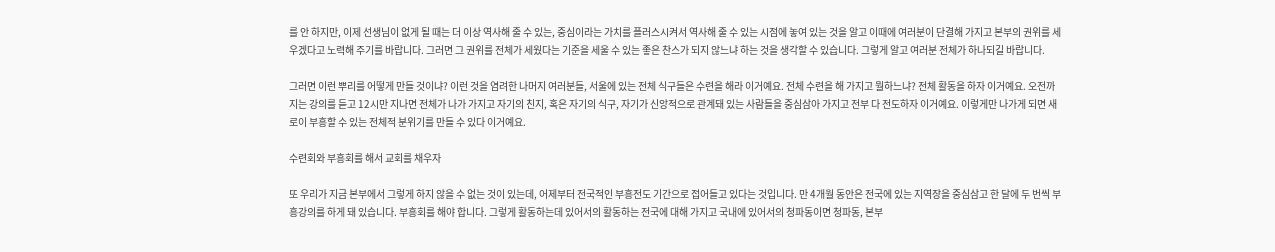를 안 하지만, 이제 선생님이 없게 될 때는 더 이상 역사해 줄 수 있는, 중심이라는 가치를 플러스시켜서 역사해 줄 수 있는 시점에 놓여 있는 것을 알고 이때에 여러분이 단결해 가지고 본부의 권위를 세우겠다고 노력해 주기를 바랍니다. 그러면 그 권위를 전체가 세웠다는 기준을 세울 수 있는 좋은 찬스가 되지 않느냐 하는 것을 생각할 수 있습니다. 그렇게 알고 여러분 전체가 하나되길 바랍니다.

그러면 이런 뿌리를 어떻게 만들 것이냐? 이런 것을 염려한 나머지 여러분들, 서울에 있는 전체 식구들은 수련을 해라 이거예요. 전체 수련을 해 가지고 뭘하느냐? 전체 활동을 하자 이거예요. 오전까지는 강의를 듣고 12시만 지나면 전체가 나가 가지고 자기의 친지, 혹은 자기의 식구, 자기가 신앙적으로 관계돼 있는 사람들을 중심삼아 가지고 전부 다 전도하자 이거예요. 이렇게만 나가게 되면 새로이 부흥할 수 있는 전체적 분위기를 만들 수 있다 이거예요.

수련회와 부흥회를 해서 교회를 채우자

또 우리가 지금 본부에서 그렇게 하지 않을 수 없는 것이 있는데, 어제부터 전국적인 부흥전도 기간으로 접어들고 있다는 것입니다. 만 4개월 동안은 전국에 있는 지역장을 중심삼고 한 달에 두 번씩 부흥강의를 하게 돼 있습니다. 부흥회를 해야 합니다. 그렇게 활동하는데 있어서의 활동하는 전국에 대해 가지고 국내에 있어서의 청파동이면 청파동, 본부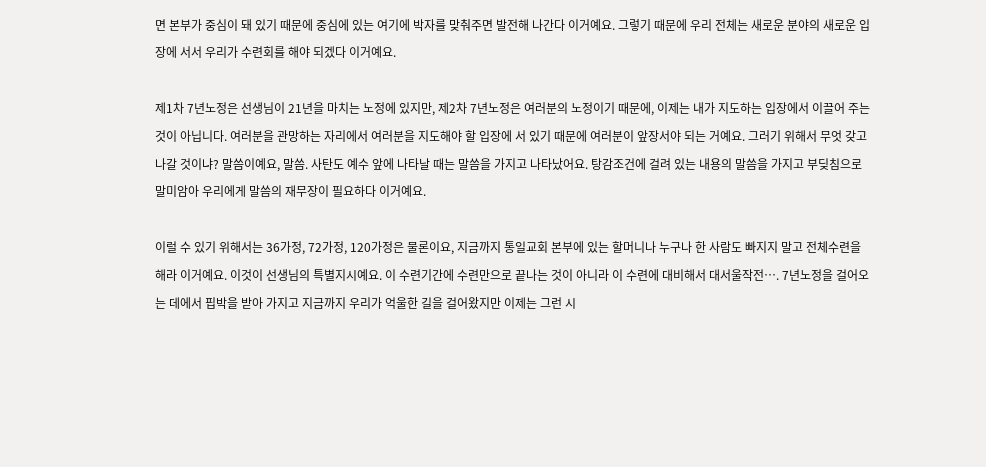면 본부가 중심이 돼 있기 때문에 중심에 있는 여기에 박자를 맞춰주면 발전해 나간다 이거예요. 그렇기 때문에 우리 전체는 새로운 분야의 새로운 입장에 서서 우리가 수련회를 해야 되겠다 이거예요.

제1차 7년노정은 선생님이 21년을 마치는 노정에 있지만, 제2차 7년노정은 여러분의 노정이기 때문에, 이제는 내가 지도하는 입장에서 이끌어 주는 것이 아닙니다. 여러분을 관망하는 자리에서 여러분을 지도해야 할 입장에 서 있기 때문에 여러분이 앞장서야 되는 거예요. 그러기 위해서 무엇 갖고 나갈 것이냐? 말씀이예요, 말씀. 사탄도 예수 앞에 나타날 때는 말씀을 가지고 나타났어요. 탕감조건에 걸려 있는 내용의 말씀을 가지고 부딪침으로 말미암아 우리에게 말씀의 재무장이 필요하다 이거예요.

이럴 수 있기 위해서는 36가정, 72가정, 120가정은 물론이요, 지금까지 통일교회 본부에 있는 할머니나 누구나 한 사람도 빠지지 말고 전체수련을 해라 이거예요. 이것이 선생님의 특별지시예요. 이 수련기간에 수련만으로 끝나는 것이 아니라 이 수련에 대비해서 대서울작전…. 7년노정을 걸어오는 데에서 핍박을 받아 가지고 지금까지 우리가 억울한 길을 걸어왔지만 이제는 그런 시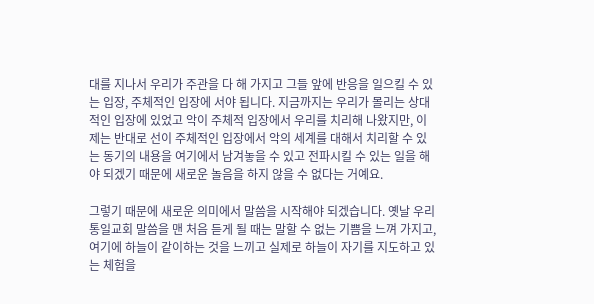대를 지나서 우리가 주관을 다 해 가지고 그들 앞에 반응을 일으킬 수 있는 입장, 주체적인 입장에 서야 됩니다. 지금까지는 우리가 몰리는 상대적인 입장에 있었고 악이 주체적 입장에서 우리를 치리해 나왔지만, 이제는 반대로 선이 주체적인 입장에서 악의 세계를 대해서 치리할 수 있는 동기의 내용을 여기에서 남겨놓을 수 있고 전파시킬 수 있는 일을 해야 되겠기 때문에 새로운 놀음을 하지 않을 수 없다는 거예요.

그렇기 때문에 새로운 의미에서 말씀을 시작해야 되겠습니다. 옛날 우리 통일교회 말씀을 맨 처음 듣게 될 때는 말할 수 없는 기쁨을 느껴 가지고, 여기에 하늘이 같이하는 것을 느끼고 실제로 하늘이 자기를 지도하고 있는 체험을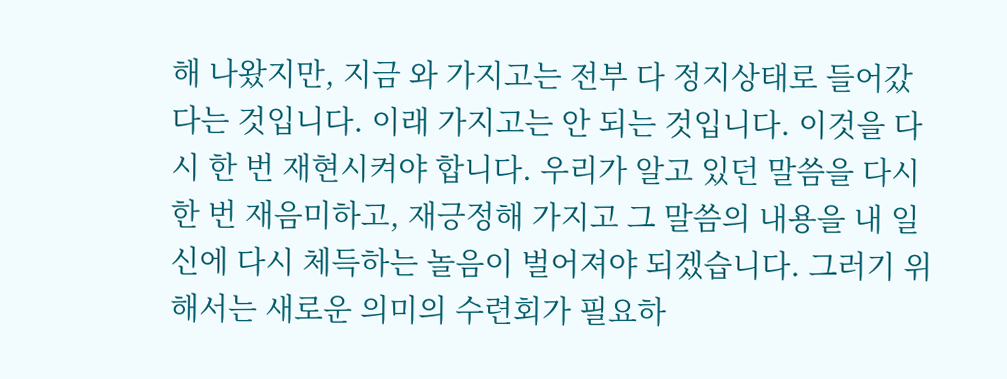해 나왔지만, 지금 와 가지고는 전부 다 정지상태로 들어갔다는 것입니다. 이래 가지고는 안 되는 것입니다. 이것을 다시 한 번 재현시켜야 합니다. 우리가 알고 있던 말씀을 다시 한 번 재음미하고, 재긍정해 가지고 그 말씀의 내용을 내 일신에 다시 체득하는 놀음이 벌어져야 되겠습니다. 그러기 위해서는 새로운 의미의 수련회가 필요하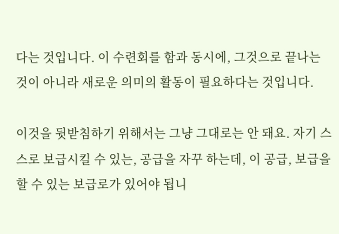다는 것입니다. 이 수련회를 함과 동시에, 그것으로 끝나는 것이 아니라 새로운 의미의 활동이 필요하다는 것입니다.

이것을 뒷받침하기 위해서는 그냥 그대로는 안 돼요. 자기 스스로 보급시킬 수 있는, 공급을 자꾸 하는데, 이 공급, 보급을 할 수 있는 보급로가 있어야 됩니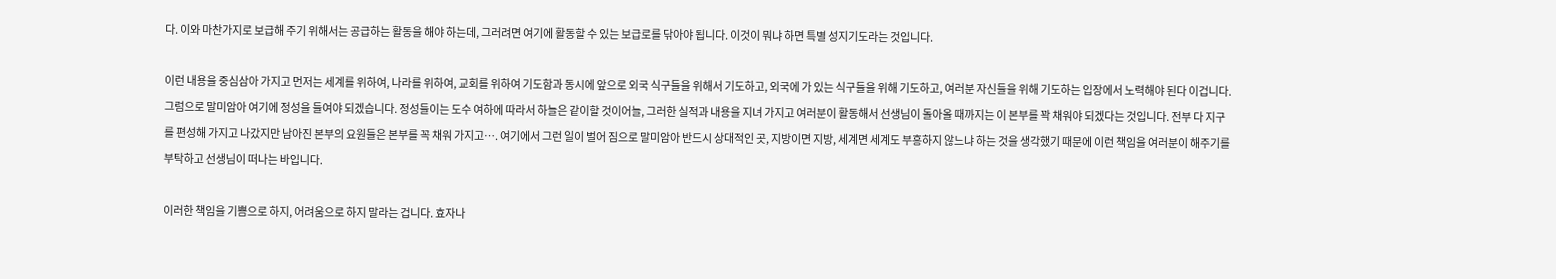다. 이와 마찬가지로 보급해 주기 위해서는 공급하는 활동을 해야 하는데, 그러려면 여기에 활동할 수 있는 보급로를 닦아야 됩니다. 이것이 뭐냐 하면 특별 성지기도라는 것입니다.

이런 내용을 중심삼아 가지고 먼저는 세계를 위하여, 나라를 위하여, 교회를 위하여 기도함과 동시에 앞으로 외국 식구들을 위해서 기도하고, 외국에 가 있는 식구들을 위해 기도하고, 여러분 자신들을 위해 기도하는 입장에서 노력해야 된다 이겁니다. 그럼으로 말미암아 여기에 정성을 들여야 되겠습니다. 정성들이는 도수 여하에 따라서 하늘은 같이할 것이어늘, 그러한 실적과 내용을 지녀 가지고 여러분이 활동해서 선생님이 돌아올 때까지는 이 본부를 꽉 채워야 되겠다는 것입니다. 전부 다 지구를 편성해 가지고 나갔지만 남아진 본부의 요원들은 본부를 꼭 채워 가지고…. 여기에서 그런 일이 벌어 짐으로 말미암아 반드시 상대적인 곳, 지방이면 지방, 세계면 세계도 부흥하지 않느냐 하는 것을 생각했기 때문에 이런 책임을 여러분이 해주기를 부탁하고 선생님이 떠나는 바입니다.

이러한 책임을 기쁨으로 하지, 어려움으로 하지 말라는 겁니다. 효자나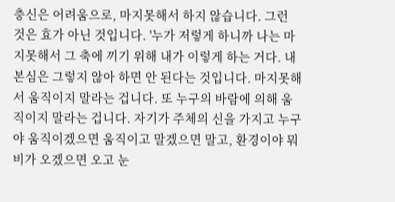충신은 어려움으로, 마지못해서 하지 않습니다. 그런 것은 효가 아닌 것입니다. '누가 저렇게 하니까 나는 마지못해서 그 축에 끼기 위해 내가 이렇게 하는 거다. 내 본심은 그렇지 않아 하면 안 된다는 것입니다. 마지못해서 움직이지 말라는 겁니다. 또 누구의 바람에 의해 움직이지 말라는 겁니다. 자기가 주체의 신을 가지고 누구야 움직이겠으면 움직이고 말겠으면 말고, 환경이야 뭐 비가 오겠으면 오고 눈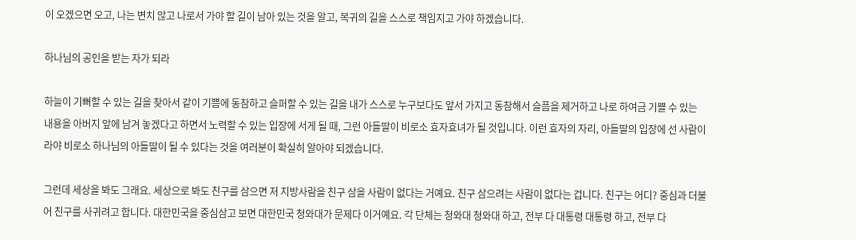이 오겠으면 오고, 나는 변치 않고 나로서 가야 할 길이 남아 있는 것을 알고, 복귀의 길을 스스로 책임지고 가야 하겠습니다.

하나님의 공인을 받는 자가 되라

하늘이 기뻐할 수 있는 길을 찾아서 같이 기쁨에 동참하고 슬퍼할 수 있는 길을 내가 스스로 누구보다도 앞서 가지고 동참해서 슬픔을 제거하고 나로 하여금 기쁠 수 있는 내용을 아버지 앞에 남겨 놓겠다고 하면서 노력할 수 있는 입장에 서게 될 때, 그런 아들딸이 비로소 효자효녀가 될 것입니다. 이런 효자의 자리, 아들딸의 입장에 선 사람이라야 비로소 하나님의 아들딸이 될 수 있다는 것을 여러분이 확실히 알아야 되겠습니다.

그런데 세상을 봐도 그래요. 세상으로 봐도 친구를 삼으면 저 지방사람을 친구 삼을 사람이 없다는 거예요. 친구 삼으려는 사람이 없다는 겁니다. 친구는 어디? 중심과 더불어 친구를 사귀려고 합니다. 대한민국을 중심삼고 보면 대한민국 청와대가 문제다 이거예요. 각 단체는 청와대 청와대 하고, 전부 다 대통령 대통령 하고, 전부 다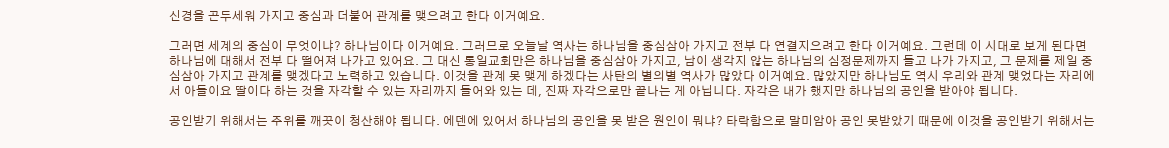신경을 곤두세워 가지고 중심과 더불어 관계를 맺으려고 한다 이거예요.

그러면 세계의 중심이 무엇이냐? 하나님이다 이거예요. 그러므로 오늘날 역사는 하나님을 중심삼아 가지고 전부 다 연결지으려고 한다 이거예요. 그런데 이 시대로 보게 된다면 하나님에 대해서 전부 다 떨어져 나가고 있어요. 그 대신 통일교회만은 하나님을 중심삼아 가지고, 남이 생각지 않는 하나님의 심정문제까지 들고 나가 가지고, 그 문제를 제일 중심삼아 가지고 관계를 맺겠다고 노력하고 있습니다. 이것을 관계 못 맺게 하겠다는 사탄의 별의별 역사가 많았다 이거예요. 많았지만 하나님도 역시 우리와 관계 맺었다는 자리에서 아들이요 딸이다 하는 것을 자각할 수 있는 자리까지 들어와 있는 데, 진짜 자각으로만 끝나는 게 아닙니다. 자각은 내가 했지만 하나님의 공인을 받아야 됩니다.

공인받기 위해서는 주위를 깨끗이 청산해야 됩니다. 에덴에 있어서 하나님의 공인을 못 받은 원인이 뭐냐? 타락함으로 말미암아 공인 못받았기 때문에 이것을 공인받기 위해서는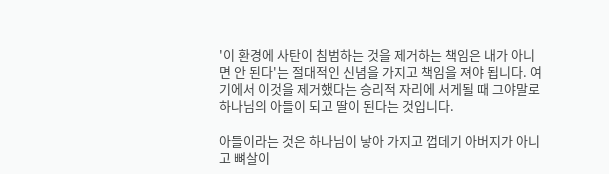'이 환경에 사탄이 침범하는 것을 제거하는 책임은 내가 아니면 안 된다'는 절대적인 신념을 가지고 책임을 져야 됩니다. 여기에서 이것을 제거했다는 승리적 자리에 서게될 때 그야말로 하나님의 아들이 되고 딸이 된다는 것입니다.

아들이라는 것은 하나님이 낳아 가지고 껍데기 아버지가 아니고 뼈살이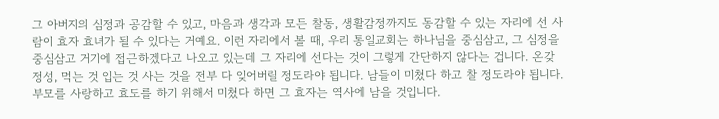그 아버지의 심정과 공감할 수 있고, 마음과 생각과 모든 찰동, 생활감정까지도 동감할 수 있는 자리에 선 사람이 효자 효녀가 될 수 있다는 거예요. 이런 자리에서 볼 때, 우리 통일교회는 하나님을 중심삼고, 그 심정을 중심삼고 거기에 접근하겠다고 나오고 있는데 그 자리에 선다는 것이 그렇게 간단하지 않다는 겁니다. 온갖 정성, 먹는 것 입는 것 사는 것을 전부 다 잊어버릴 정도라야 됩니다. 남들이 미쳤다 하고 찰 정도라야 됩니다. 부모를 사랑하고 효도를 하기 위해서 미쳤다 하면 그 효자는 역사에 남을 것입니다.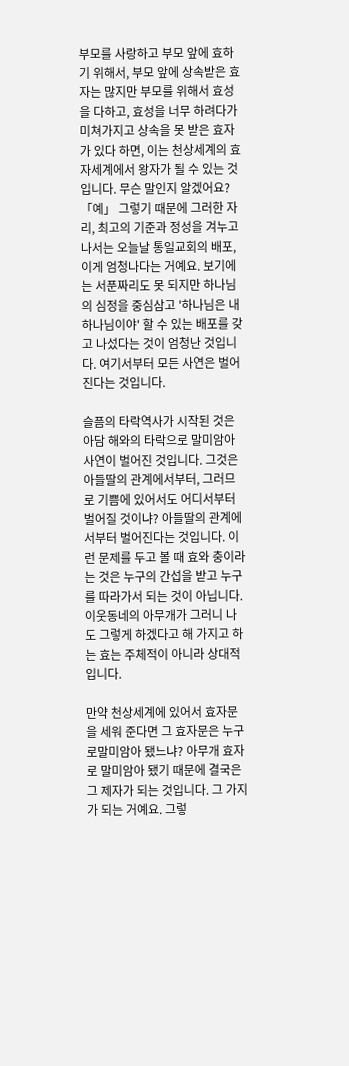부모를 사랑하고 부모 앞에 효하기 위해서, 부모 앞에 상속받은 효자는 많지만 부모를 위해서 효성을 다하고, 효성을 너무 하려다가 미쳐가지고 상속을 못 받은 효자가 있다 하면, 이는 천상세계의 효자세계에서 왕자가 될 수 있는 것입니다. 무슨 말인지 알겠어요? 「예」 그렇기 때문에 그러한 자리, 최고의 기준과 정성을 겨누고 나서는 오늘날 통일교회의 배포, 이게 엄청나다는 거예요. 보기에는 서푼짜리도 못 되지만 하나님의 심정을 중심삼고 '하나님은 내 하나님이야' 할 수 있는 배포를 갖고 나섰다는 것이 엄청난 것입니다. 여기서부터 모든 사연은 벌어진다는 것입니다.

슬픔의 타락역사가 시작된 것은 아담 해와의 타락으로 말미암아 사연이 벌어진 것입니다. 그것은 아들딸의 관계에서부터, 그러므로 기쁨에 있어서도 어디서부터 벌어질 것이냐? 아들딸의 관계에서부터 벌어진다는 것입니다. 이런 문제를 두고 볼 때 효와 충이라는 것은 누구의 간섭을 받고 누구를 따라가서 되는 것이 아닙니다. 이웃동네의 아무개가 그러니 나도 그렇게 하겠다고 해 가지고 하는 효는 주체적이 아니라 상대적 입니다.

만약 천상세계에 있어서 효자문을 세워 준다면 그 효자문은 누구로말미암아 됐느냐? 아무개 효자로 말미암아 됐기 때문에 결국은 그 제자가 되는 것입니다. 그 가지가 되는 거예요. 그렇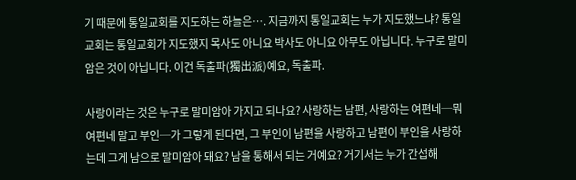기 때문에 통일교회를 지도하는 하늘은…. 지금까지 통일교회는 누가 지도했느냐? 통일교회는 통일교회가 지도했지 목사도 아니요 박사도 아니요 아무도 아닙니다. 누구로 말미암은 것이 아닙니다. 이건 독출파(獨出派)예요, 독출파.

사랑이라는 것은 누구로 말미암아 가지고 되나요? 사랑하는 남편, 사랑하는 여편네─뭐 여편네 말고 부인─가 그렇게 된다면, 그 부인이 남편을 사랑하고 남편이 부인을 사랑하는데 그게 남으로 말미암아 돼요? 남을 통해서 되는 거예요? 거기서는 누가 간섭해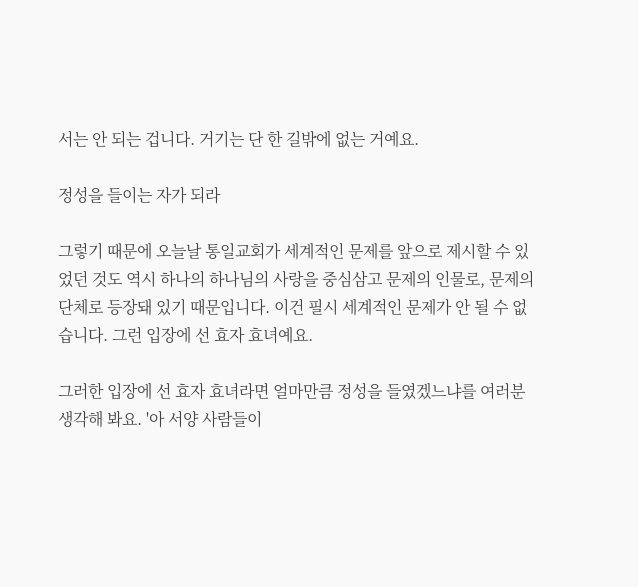서는 안 되는 겁니다. 거기는 단 한 길밖에 없는 거예요.

정성을 들이는 자가 되라

그렇기 때문에 오늘날 통일교회가 세계적인 문제를 앞으로 제시할 수 있었던 것도 역시 하나의 하나님의 사랑을 중심삼고 문제의 인물로, 문제의 단체로 등장돼 있기 때문입니다. 이건 필시 세계적인 문제가 안 될 수 없습니다. 그런 입장에 선 효자 효녀예요.

그러한 입장에 선 효자 효녀라면 얼마만큼 정성을 들였겠느냐를 여러분 생각해 봐요. '아 서양 사람들이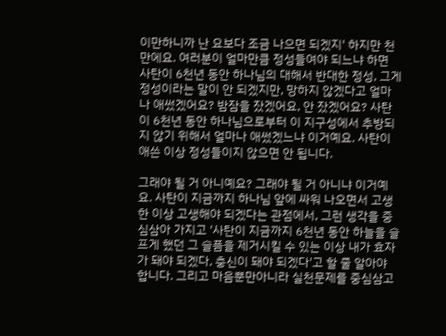이만하니까 난 요보다 조금 나으면 되겠지' 하지만 천만에요. 여러분이 얼마만큼 정성들여야 되느냐 하면 사탄이 6천년 동안 하나님의 대해서 반대한 정성, 그게 정성이라는 말이 안 되겠지만, 망하지 않겠다고 얼마나 애썼겠어요? 밤잠을 잤겠어요, 안 잤겠어요? 사탄이 6천년 동안 하나님으로부터 이 지구성에서 추방되지 않기 위해서 얼마나 애썼겠느냐 이거예요. 사탄이 애쓴 이상 정성들이지 않으면 안 됩니다.

그래야 될 거 아니예요? 그래야 될 거 아니냐 이거예요. 사탄이 지금까지 하나님 앞에 싸워 나오면서 고생한 이상 고생해야 되겠다는 관점에서, 그런 생각을 중심삼아 가지고 '사탄이 지금까지 6천년 동안 하늘을 슬프게 했던 그 슬픔을 제거시킬 수 있는 이상 내가 효자가 돼야 되겠다, 충신이 돼야 되겠다'고 할 줄 알아야 합니다. 그리고 마음뿐만아니라 실천문제를 중심삼고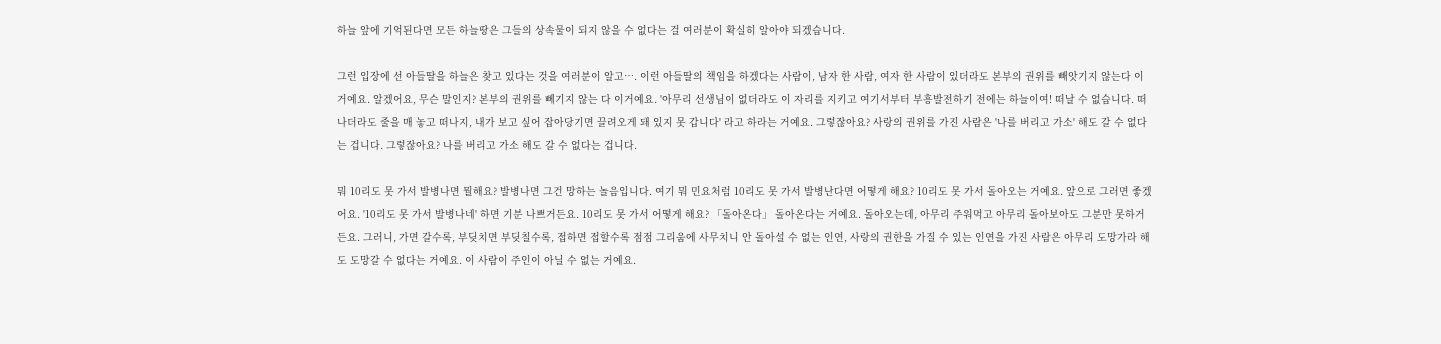하늘 앞에 기억된다면 모든 하늘땅은 그들의 상속물이 되지 않을 수 없다는 걸 여러분이 확실히 알아야 되겠습니다.

그런 입장에 선 아들딸을 하늘은 찾고 있다는 것을 여러분이 알고…. 이런 아들딸의 책임을 하겠다는 사람이, 남자 한 사람, 여자 한 사람이 있더라도 본부의 권위를 빼앗기지 않는다 이거예요. 알겠어요, 무슨 말인지? 본부의 권위를 뻬기지 않는 다 이거예요. '아무리 선생님이 없더라도 이 자리를 지키고 여기서부터 부흥발전하기 전에는 하늘이여! 떠날 수 없습니다. 떠나더라도 줄을 매 놓고 떠나지, 내가 보고 싶어 잡아당기면 끌려오게 돼 있지 못 갑니다' 라고 하라는 거예요. 그렇잖아요? 사랑의 권위를 가진 사람은 '나를 버리고 가소' 해도 갈 수 없다는 겁니다. 그렇잖아요? 나를 버리고 가소 해도 갈 수 없다는 겁니다.

뭐 10리도 못 가서 발병나면 뭘해요? 발병나면 그건 망하는 놀음입니다. 여기 뭐 민요처럼 10리도 못 가서 발병난다면 어떻게 해요? 10리도 못 가서 돌아오는 거예요. 앞으로 그러면 좋겠어요. '10리도 못 가서 발병나네' 하면 기분 나쁘거든요. 10리도 못 가서 어떻게 해요? 「돌아온다」 돌아온다는 거예요. 돌아오는데, 아무리 주워먹고 아무리 돌아보아도 그분만 못하거든요. 그러니, 가면 갈수록, 부딪치면 부딪칠수록, 접하면 접할수록 점점 그리움에 사무치니 안 돌아설 수 없는 인연, 사랑의 권한을 가질 수 있는 인연을 가진 사람은 아무리 도망가라 해도 도망갈 수 없다는 거예요. 이 사람이 주인이 아닐 수 없는 거예요.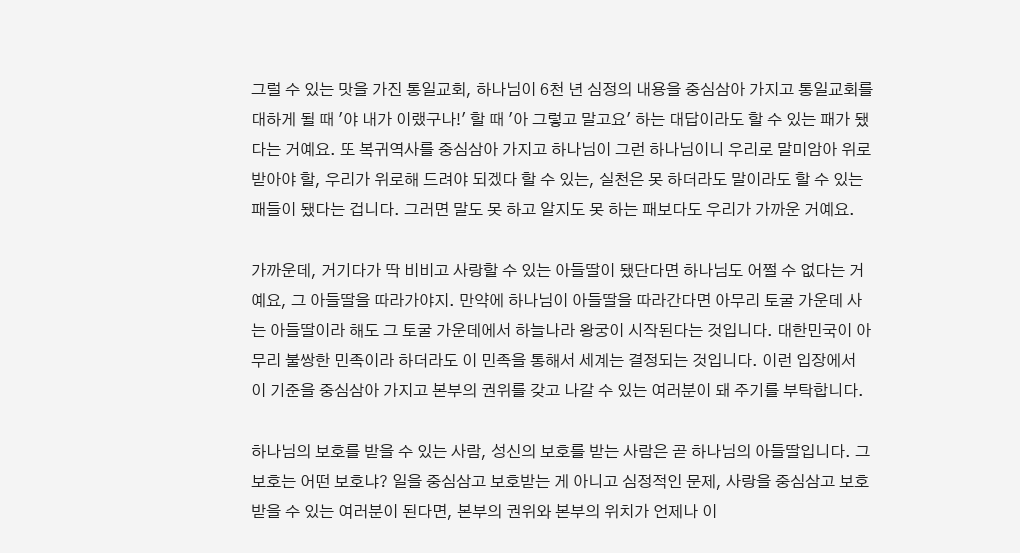그럴 수 있는 맛을 가진 통일교회, 하나님이 6천 년 심정의 내용을 중심삼아 가지고 통일교회를 대하게 될 때 '야 내가 이랬구나!' 할 때 '아 그렇고 말고요' 하는 대답이라도 할 수 있는 패가 됐다는 거예요. 또 복귀역사를 중심삼아 가지고 하나님이 그런 하나님이니 우리로 말미암아 위로받아야 할, 우리가 위로해 드려야 되겠다 할 수 있는, 실천은 못 하더라도 말이라도 할 수 있는 패들이 됐다는 겁니다. 그러면 말도 못 하고 알지도 못 하는 패보다도 우리가 가까운 거예요.

가까운데, 거기다가 딱 비비고 사랑할 수 있는 아들딸이 됐단다면 하나님도 어쩔 수 없다는 거예요, 그 아들딸을 따라가야지. 만약에 하나님이 아들딸을 따라간다면 아무리 토굴 가운데 사는 아들딸이라 해도 그 토굴 가운데에서 하늘나라 왕궁이 시작된다는 것입니다. 대한민국이 아무리 불쌍한 민족이라 하더라도 이 민족을 통해서 세계는 결정되는 것입니다. 이런 입장에서 이 기준을 중심삼아 가지고 본부의 권위를 갖고 나갈 수 있는 여러분이 돼 주기를 부탁합니다.

하나님의 보호를 받을 수 있는 사람, 성신의 보호를 받는 사람은 곧 하나님의 아들딸입니다. 그 보호는 어떤 보호냐? 일을 중심삼고 보호받는 게 아니고 심정적인 문제, 사랑을 중심삼고 보호받을 수 있는 여러분이 된다면, 본부의 권위와 본부의 위치가 언제나 이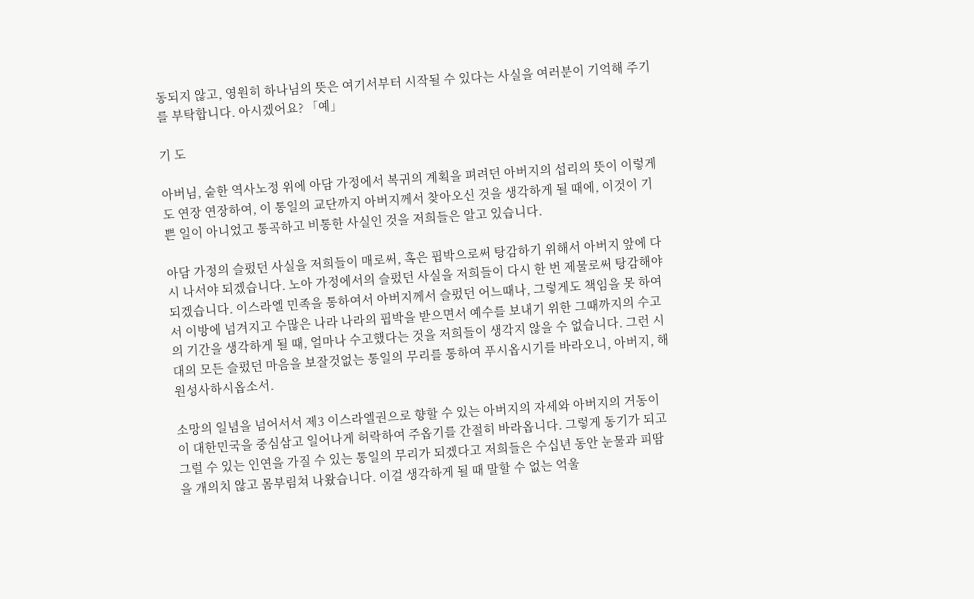동되지 않고, 영원히 하나님의 뜻은 여기서부터 시작될 수 있다는 사실을 여러분이 기억해 주기를 부탁합니다. 아시겠어요? 「예」

기 도

아버님, 숱한 역사노정 위에 아담 가정에서 복귀의 계획을 펴려던 아버지의 섭리의 뜻이 이렇게도 연장 연장하여, 이 통일의 교단까지 아버지께서 찾아오신 것을 생각하게 될 때에, 이것이 기쁜 일이 아니었고 통곡하고 비통한 사실인 것을 저희들은 알고 있습니다.

아담 가정의 슬펐던 사실을 저희들이 매로써, 혹은 핍박으로써 탕감하기 위해서 아버지 앞에 다시 나서야 되겠습니다. 노아 가정에서의 슬펐던 사실을 저희들이 다시 한 번 제물로써 탕감해야 되겠습니다. 이스라엘 민족을 통하여서 아버지께서 슬펐던 어느때나, 그렇게도 책임을 못 하여서 이방에 넘겨지고 수많은 나라 나라의 핍박을 받으면서 예수를 보내기 위한 그때까지의 수고의 기간을 생각하게 될 때, 얼마나 수고했다는 것을 저희들이 생각지 않을 수 없습니다. 그런 시대의 모든 슬펐던 마음을 보잘것없는 통일의 무리를 통하여 푸시옵시기를 바라오니, 아버지, 해원성사하시옵소서.

소망의 일념을 넘어서서 제3 이스라엘권으로 향할 수 있는 아버지의 자세와 아버지의 거동이 이 대한민국을 중심삼고 일어나게 허락하여 주옵기를 간절히 바라옵니다. 그렇게 동기가 되고 그럴 수 있는 인연을 가질 수 있는 통일의 무리가 되겠다고 저희들은 수십년 동안 눈물과 피땀을 개의치 않고 몸부림쳐 나왔습니다. 이걸 생각하게 될 때 말할 수 없는 억울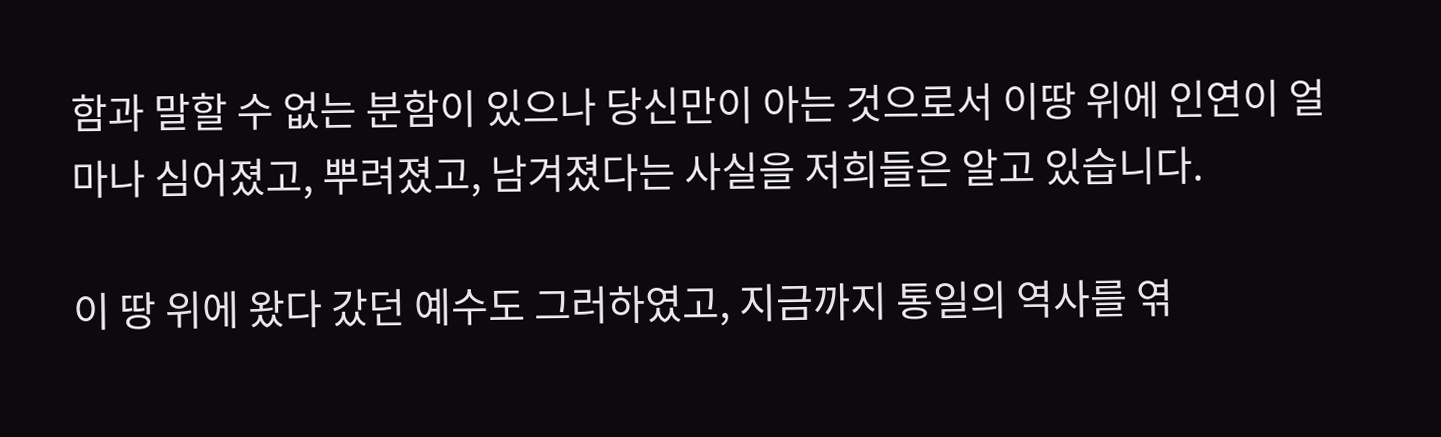함과 말할 수 없는 분함이 있으나 당신만이 아는 것으로서 이땅 위에 인연이 얼마나 심어졌고, 뿌려졌고, 남겨졌다는 사실을 저희들은 알고 있습니다.

이 땅 위에 왔다 갔던 예수도 그러하였고, 지금까지 통일의 역사를 엮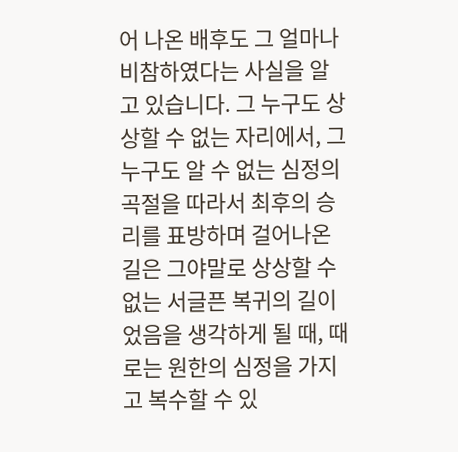어 나온 배후도 그 얼마나 비참하였다는 사실을 알고 있습니다. 그 누구도 상상할 수 없는 자리에서, 그 누구도 알 수 없는 심정의 곡절을 따라서 최후의 승리를 표방하며 걸어나온 길은 그야말로 상상할 수 없는 서글픈 복귀의 길이었음을 생각하게 될 때, 때로는 원한의 심정을 가지고 복수할 수 있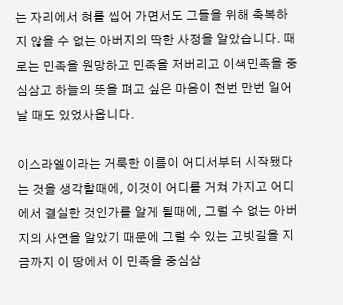는 자리에서 혀를 씹어 가면서도 그들을 위해 축복하지 않을 수 없는 아버지의 딱한 사정을 알았습니다. 때로는 민족을 원망하고 민족을 저버리고 이색민족을 중심삼고 하늘의 뜻을 펴고 싶은 마음이 천번 만번 일어날 때도 있었사옵니다.

이스라엘이라는 거룩한 이름이 어디서부터 시작됐다는 것을 생각할때에, 이것이 어디를 거쳐 가지고 어디에서 결실한 것인가를 알게 될때에, 그럴 수 없는 아버지의 사연을 알았기 때문에 그럴 수 있는 고빗길을 지금까지 이 땅에서 이 민족을 중심삼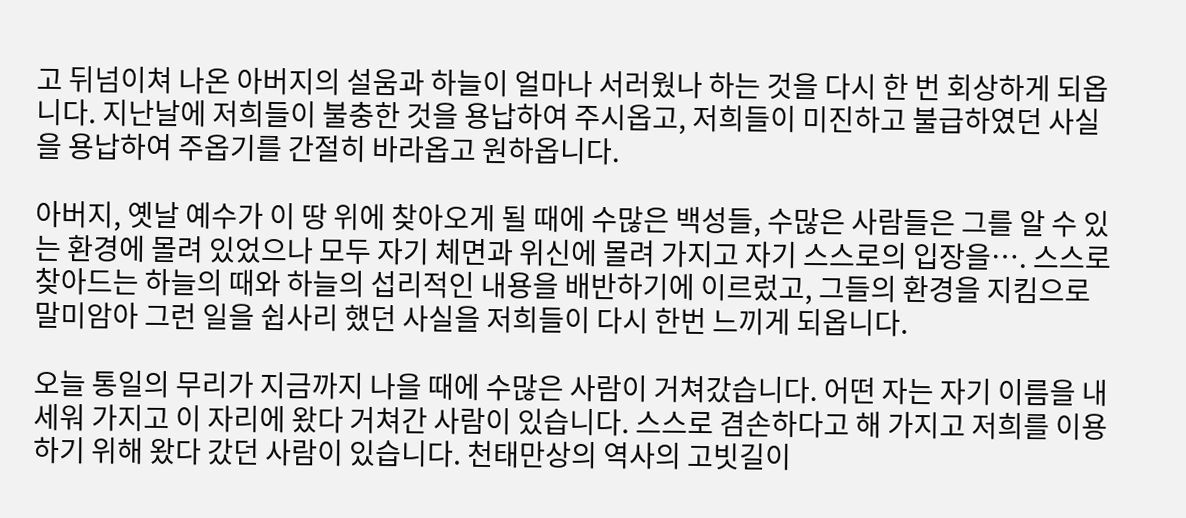고 뒤넘이쳐 나온 아버지의 설움과 하늘이 얼마나 서러웠나 하는 것을 다시 한 번 회상하게 되옵니다. 지난날에 저희들이 불충한 것을 용납하여 주시옵고, 저희들이 미진하고 불급하였던 사실을 용납하여 주옵기를 간절히 바라옵고 원하옵니다.

아버지, 옛날 예수가 이 땅 위에 찾아오게 될 때에 수많은 백성들, 수많은 사람들은 그를 알 수 있는 환경에 몰려 있었으나 모두 자기 체면과 위신에 몰려 가지고 자기 스스로의 입장을…. 스스로 찾아드는 하늘의 때와 하늘의 섭리적인 내용을 배반하기에 이르렀고, 그들의 환경을 지킴으로 말미암아 그런 일을 쉽사리 했던 사실을 저희들이 다시 한번 느끼게 되옵니다.

오늘 통일의 무리가 지금까지 나을 때에 수많은 사람이 거쳐갔습니다. 어떤 자는 자기 이름을 내세워 가지고 이 자리에 왔다 거쳐간 사람이 있습니다. 스스로 겸손하다고 해 가지고 저희를 이용하기 위해 왔다 갔던 사람이 있습니다. 천태만상의 역사의 고빗길이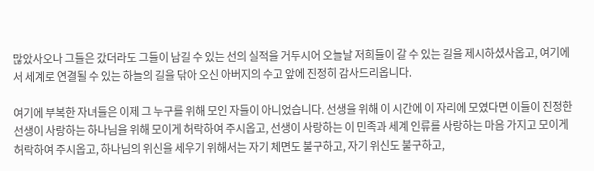많았사오나 그들은 갔더라도 그들이 남길 수 있는 선의 실적을 거두시어 오늘날 저희들이 갈 수 있는 길을 제시하셨사옵고, 여기에서 세계로 연결될 수 있는 하늘의 길을 닦아 오신 아버지의 수고 앞에 진정히 감사드리옵니다.

여기에 부복한 자녀들은 이제 그 누구를 위해 모인 자들이 아니었습니다. 선생을 위해 이 시간에 이 자리에 모였다면 이들이 진정한 선생이 사랑하는 하나님을 위해 모이게 허락하여 주시옵고, 선생이 사랑하는 이 민족과 세계 인류를 사랑하는 마음 가지고 모이게 허락하여 주시옵고, 하나님의 위신을 세우기 위해서는 자기 체면도 불구하고, 자기 위신도 불구하고,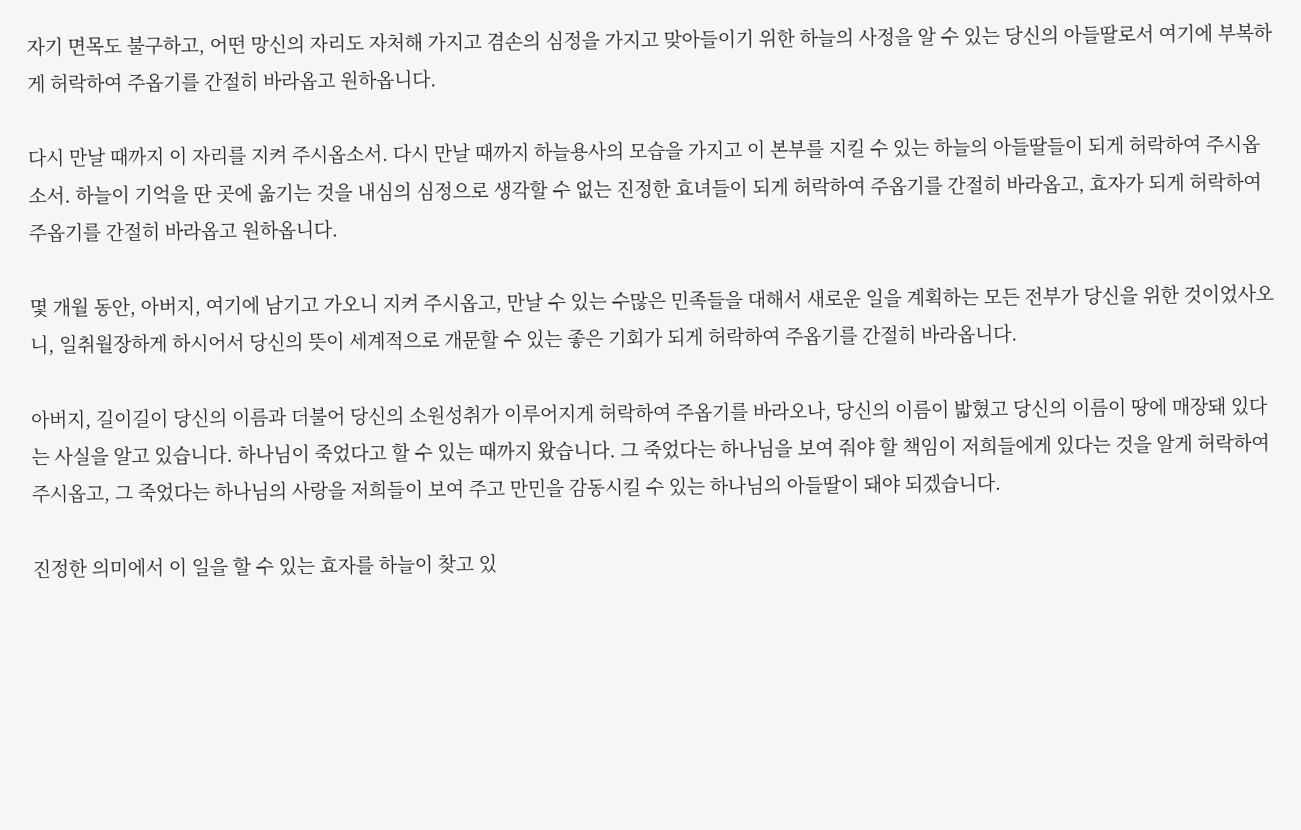자기 면목도 불구하고, 어떤 망신의 자리도 자처해 가지고 겸손의 심정을 가지고 맞아들이기 위한 하늘의 사정을 알 수 있는 당신의 아들딸로서 여기에 부복하게 허락하여 주옵기를 간절히 바라옵고 원하옵니다.

다시 만날 때까지 이 자리를 지켜 주시옵소서. 다시 만날 때까지 하늘용사의 모습을 가지고 이 본부를 지킬 수 있는 하늘의 아들딸들이 되게 허락하여 주시옵소서. 하늘이 기억을 딴 곳에 옮기는 것을 내심의 심정으로 생각할 수 없는 진정한 효녀들이 되게 허락하여 주옵기를 간절히 바라옵고, 효자가 되게 허락하여 주옵기를 간절히 바라옵고 원하옵니다.

몇 개월 동안, 아버지, 여기에 남기고 가오니 지켜 주시옵고, 만날 수 있는 수많은 민족들을 대해서 새로운 일을 계획하는 모든 전부가 당신을 위한 것이었사오니, 일취월장하게 하시어서 당신의 뜻이 세계적으로 개문할 수 있는 좋은 기회가 되게 허락하여 주옵기를 간절히 바라옵니다.

아버지, 길이길이 당신의 이름과 더불어 당신의 소원성취가 이루어지게 허락하여 주옵기를 바라오나, 당신의 이름이 밟혔고 당신의 이름이 땅에 매장돼 있다는 사실을 알고 있습니다. 하나님이 죽었다고 할 수 있는 때까지 왔습니다. 그 죽었다는 하나님을 보여 줘야 할 책임이 저희들에게 있다는 것을 알게 허락하여 주시옵고, 그 죽었다는 하나님의 사랑을 저희들이 보여 주고 만민을 감동시킬 수 있는 하나님의 아들딸이 돼야 되겠습니다.

진정한 의미에서 이 일을 할 수 있는 효자를 하늘이 찾고 있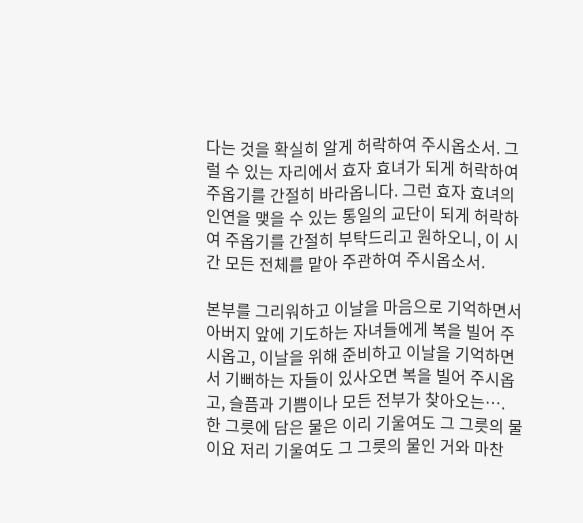다는 것을 확실히 알게 허락하여 주시옵소서. 그럴 수 있는 자리에서 효자 효녀가 되게 허락하여 주옵기를 간절히 바라옵니다. 그런 효자 효녀의 인연을 맺을 수 있는 통일의 교단이 되게 허락하여 주옵기를 간절히 부탁드리고 원하오니, 이 시간 모든 전체를 맡아 주관하여 주시옵소서.

본부를 그리워하고 이날을 마음으로 기억하면서 아버지 앞에 기도하는 자녀들에게 복을 빌어 주시옵고, 이날을 위해 준비하고 이날을 기억하면서 기뻐하는 자들이 있사오면 복을 빌어 주시옵고, 슬픔과 기쁨이나 모든 전부가 찾아오는…. 한 그릇에 담은 물은 이리 기울여도 그 그릇의 물이요 저리 기울여도 그 그릇의 물인 거와 마찬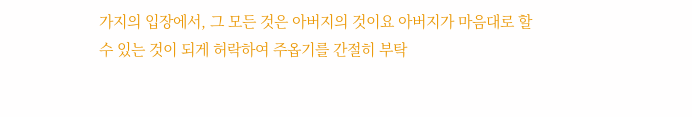가지의 입장에서, 그 모든 것은 아버지의 것이요 아버지가 마음대로 할 수 있는 것이 되게 허락하여 주옵기를 간절히 부탁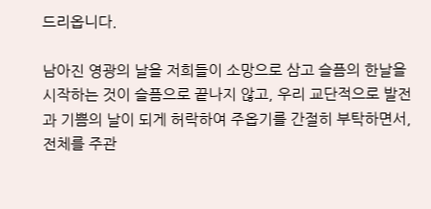드리옵니다.

남아진 영광의 날을 저희들이 소망으로 삼고 슬픔의 한날을 시작하는 것이 슬픔으로 끝나지 않고, 우리 교단적으로 발전과 기쁨의 날이 되게 허락하여 주옵기를 간절히 부탁하면서, 전체를 주관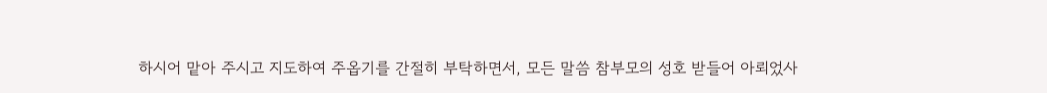하시어 맡아 주시고 지도하여 주옵기를 간절히 부탁하면서, 모든 말씀 참부모의 성호 받들어 아뢰었사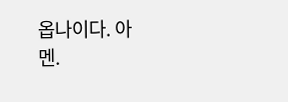옵나이다. 아멘.